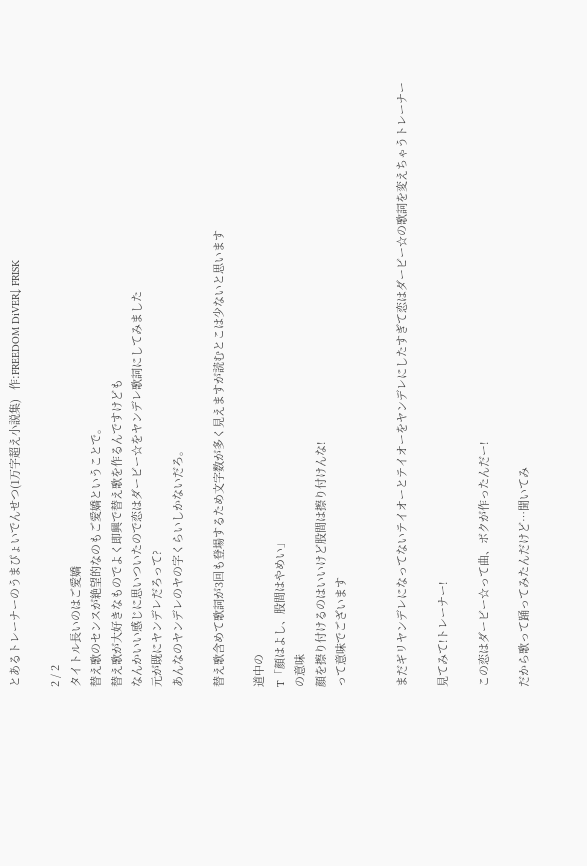とあるトレーナーのうまぴょいでんせつ(1万字超え小説集)   作:FREEDOM DiVER↓ FRISK

2 / 2
タイトル長いのはご愛嬌
替え歌のセンスが絶望的なのもご愛嬌ということで。
替え歌が大好きなものでよく即興で替え歌を作るんですけども
なんかいい感じに思いついたので恋はダービー☆をヤンデレ歌詞にしてみました
元が既にヤンデレだろって?
あんなのヤンデレのヤの字くらいしかないだろ。

替え歌含めて歌詞が3回も登場するため文字数が多く見えますが読むとこは少ないと思います

道中の
T「顔はよし、股間はやめい」
の意味
顔を擦り付けるのはいいけど股間は擦り付けんな!
って意味でございます


まだギリヤンデレになってないテイオーとテイオーをヤンデレにしたすぎて恋はダービー☆の歌詞を変えちゃうトレーナー

見てみて!トレーナー!

この恋はダービー☆って曲、ボクが作ったんだー!

だから歌って踊ってみたんだけど…聞いてみ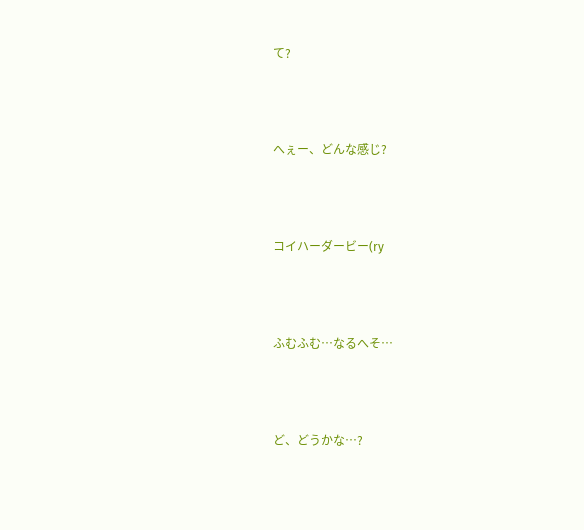て?



へぇー、どんな感じ?



コイハーダービー(ry



ふむふむ…なるへそ…



ど、どうかな…?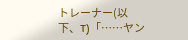トレーナー(以下、T)「……ヤン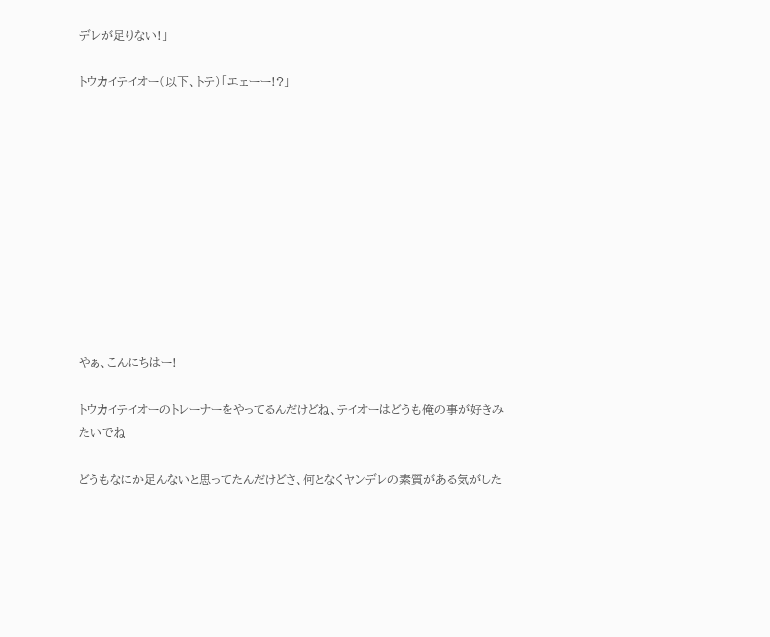デレが足りない!」

トウカイテイオー(以下、トテ)「エェーー!?」











やぁ、こんにちはー!

トウカイテイオーのトレーナーをやってるんだけどね、テイオーはどうも俺の事が好きみたいでね

どうもなにか足んないと思ってたんだけどさ、何となくヤンデレの素質がある気がした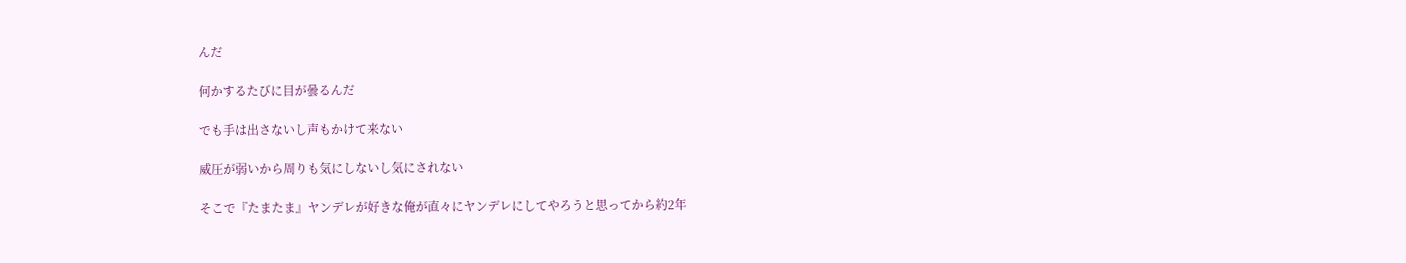んだ

何かするたびに目が曇るんだ

でも手は出さないし声もかけて来ない

威圧が弱いから周りも気にしないし気にされない

そこで『たまたま』ヤンデレが好きな俺が直々にヤンデレにしてやろうと思ってから約2年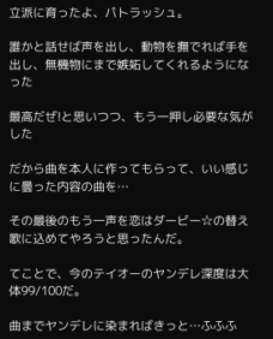立派に育ったよ、パトラッシュ。

誰かと話せば声を出し、動物を撫でれば手を出し、無機物にまで嫉妬してくれるようになった

最高だぜ!と思いつつ、もう一押し必要な気がした

だから曲を本人に作ってもらって、いい感じに曇った内容の曲を…

その最後のもう一声を恋はダービー☆の替え歌に込めてやろうと思ったんだ。

てことで、今のテイオーのヤンデレ深度は大体99/100だ。

曲までヤンデレに染まればきっと…ふふふ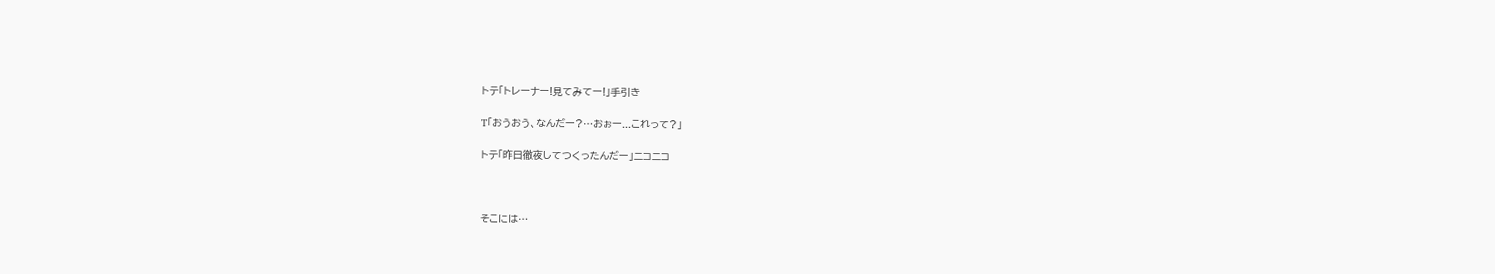トテ「トレーナー!見てみてー!」手引き

T「おうおう、なんだー?…おぉー...これって?」

トテ「昨日徹夜してつくったんだー」ニコニコ



そこには…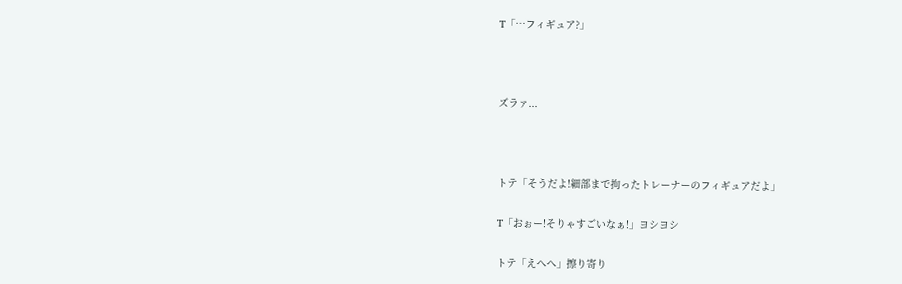T「…フィギュア?」



ズラァ...



トテ「そうだよ!細部まで拘ったトレーナーのフィギュアだよ」

T「おぉー!そりゃすごいなぁ!」ヨシヨシ

トテ「えへへ」擦り寄り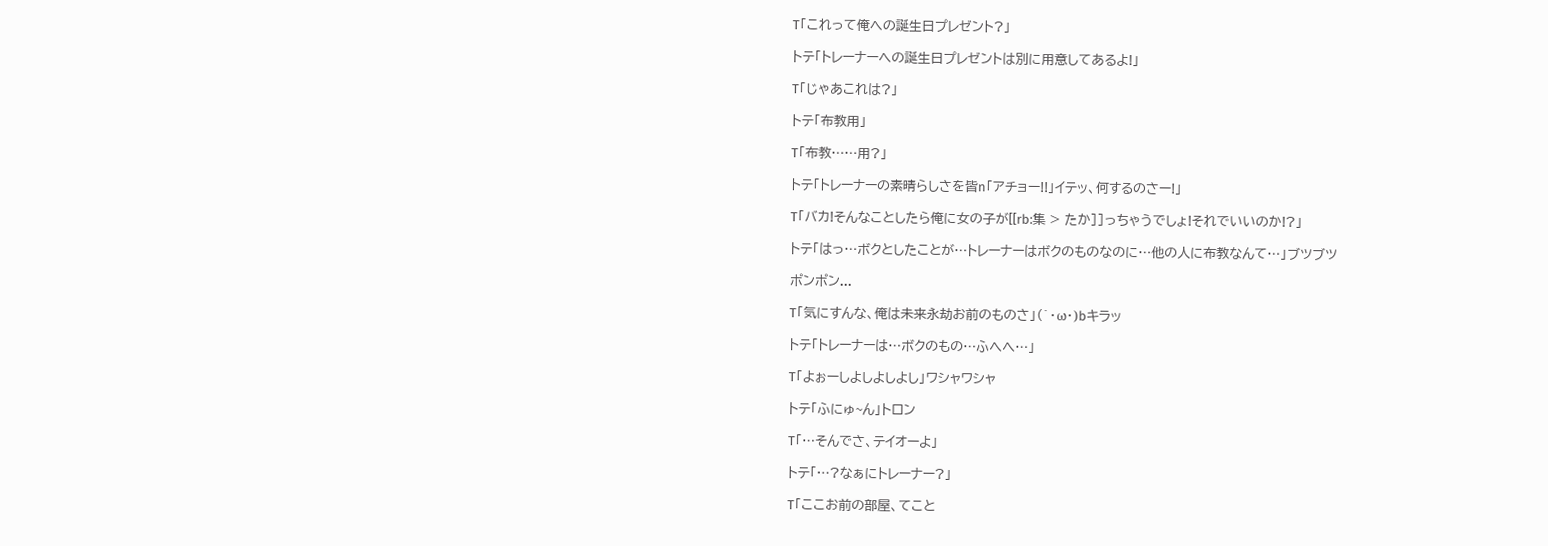T「これって俺への誕生日プレゼント?」

トテ「トレーナーへの誕生日プレゼントは別に用意してあるよ!」

T「じゃあこれは?」

トテ「布教用」

T「布教……用?」

トテ「トレーナーの素晴らしさを皆n「アチョー!!」イテッ、何するのさー!」

T「バカ!そんなことしたら俺に女の子が[[rb:集 > たか]]っちゃうでしょ!それでいいのか!?」

トテ「はっ…ボクとしたことが…トレーナーはボクのものなのに…他の人に布教なんて…」ブツブツ

ポンポン...

T「気にすんな、俺は未来永劫お前のものさ」(`・ω・)bキラッ

トテ「トレーナーは…ボクのもの…ふへへ…」

T「よぉーしよしよしよし」ワシャワシャ

トテ「ふにゅ~ん」トロン

T「…そんでさ、テイオーよ」

トテ「…?なぁにトレーナー?」

T「ここお前の部屋、てこと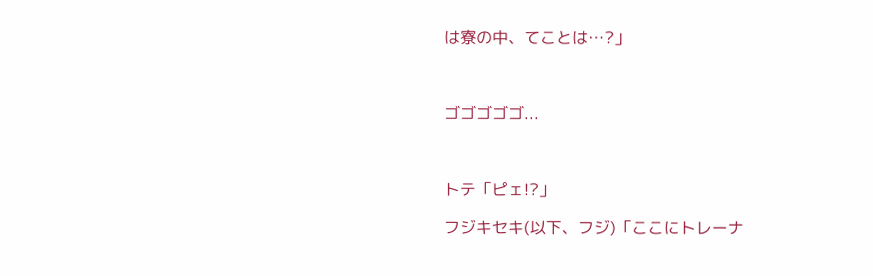は寮の中、てことは…?」



ゴゴゴゴゴ...



トテ「ピェ!?」

フジキセキ(以下、フジ)「ここにトレーナ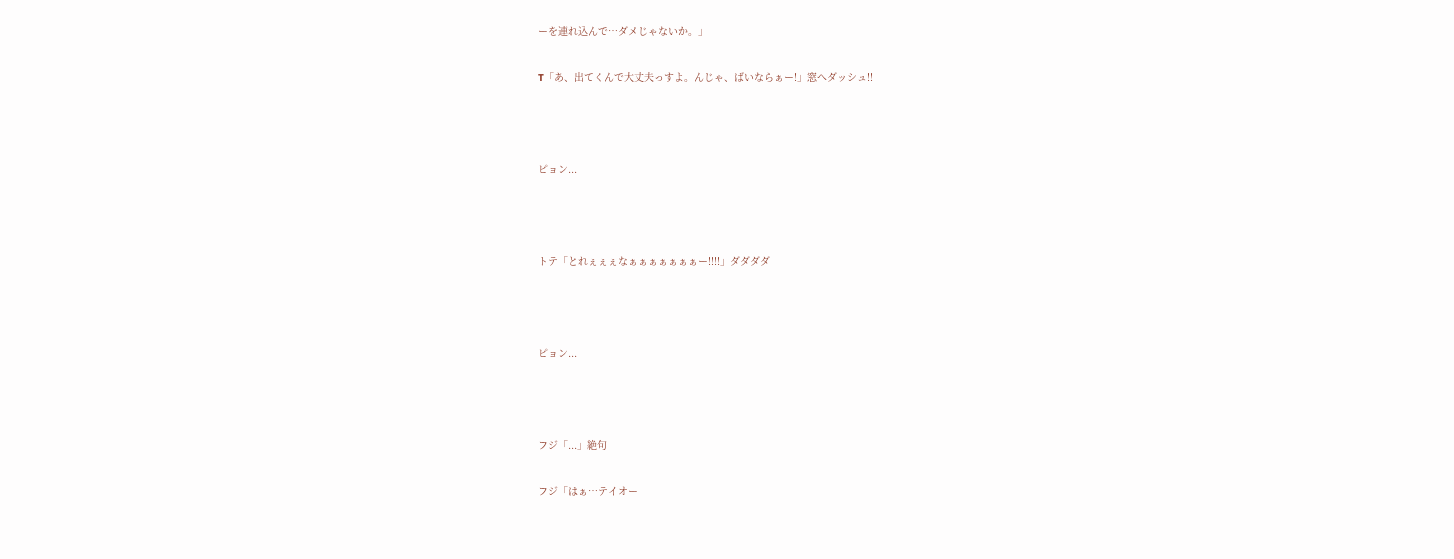ーを連れ込んで…ダメじゃないか。」

T「あ、出てくんで大丈夫っすよ。んじゃ、ばいならぁー!」窓へダッシュ!!



ピョン...



トテ「とれぇぇぇなぁぁぁぁぁぁぁー!!!!」ダダダダ



ピョン...



フジ「...」絶句

フジ「はぁ…テイオー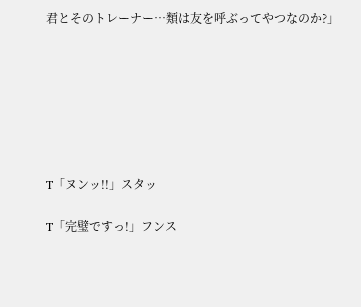君とそのトレーナー…類は友を呼ぶってやつなのか?」







T「ヌンッ!!」スタッ

T「完璧ですっ!」フンス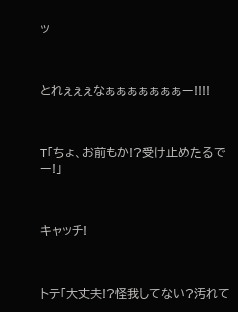ッ



とれぇぇぇなぁぁぁぁぁぁぁー!!!!



T「ちょ、お前もか!?受け止めたるでー!」



キャッチ!



トテ「大丈夫!?怪我してない?汚れて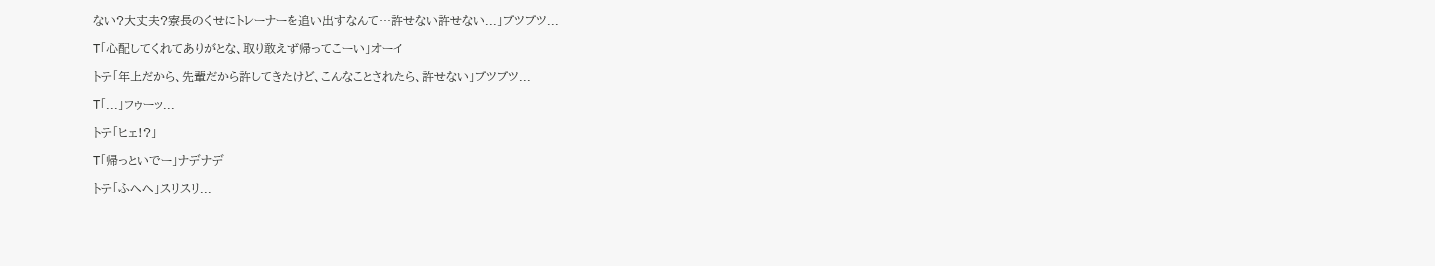ない?大丈夫?寮長のくせにトレーナーを追い出すなんて…許せない許せない...」ブツブツ...

T「心配してくれてありがとな、取り敢えず帰ってこーい」オーイ

トテ「年上だから、先輩だから許してきたけど、こんなことされたら、許せない」ブツブツ...

T「...」フゥーッ...

トテ「ヒェ!?」

T「帰っといでー」ナデナデ

トテ「ふへへ」スリスリ...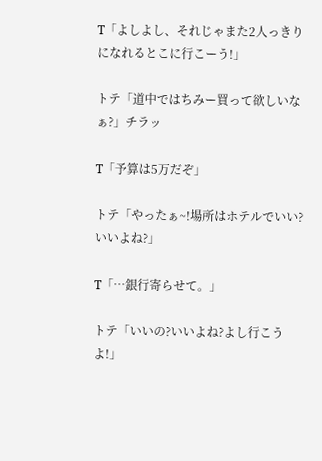T「よしよし、それじゃまた2人っきりになれるとこに行こーう!」

トテ「道中ではちみー買って欲しいなぁ?」チラッ

T「予算は5万だぞ」

トテ「やったぁ~!場所はホテルでいい?いいよね?」

T「…銀行寄らせて。」

トテ「いいの?いいよね?よし行こうよ!」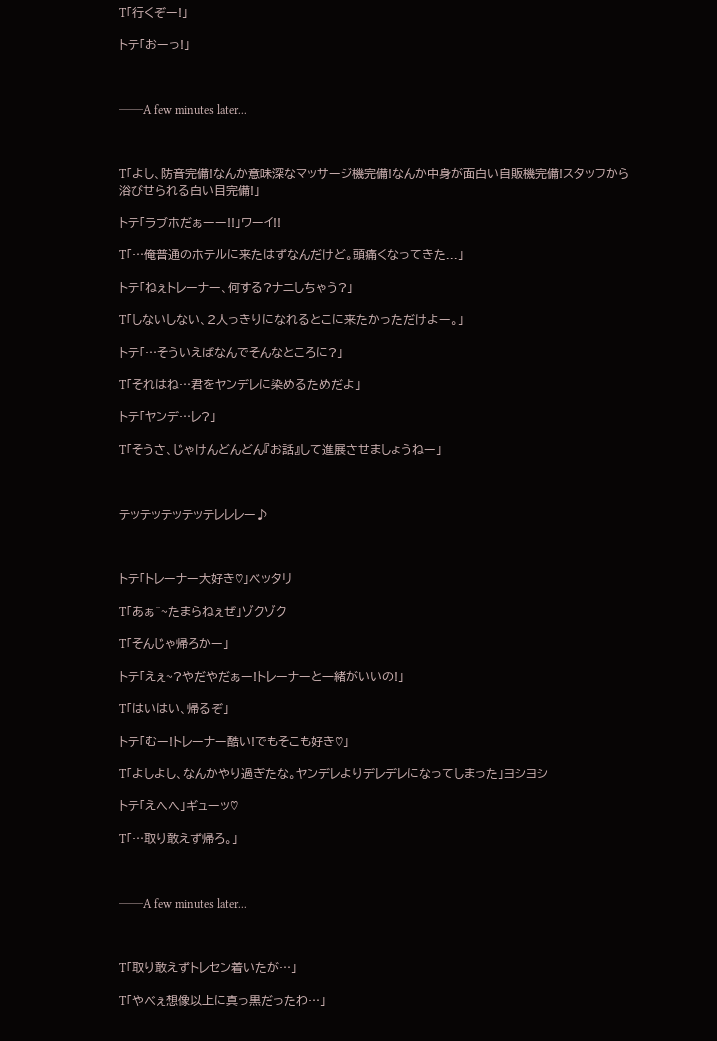T「行くぞー!」

トテ「おーっ!」



──A few minutes later...



T「よし、防音完備!なんか意味深なマッサージ機完備!なんか中身が面白い自販機完備!スタッフから浴びせられる白い目完備!」

トテ「ラブホだぁーー!!」ワーイ!!

T「…俺普通のホテルに来たはずなんだけど。頭痛くなってきた...」

トテ「ねぇトレーナー、何する?ナニしちゃう?」

T「しないしない、2人っきりになれるとこに来たかっただけよー。」

トテ「…そういえばなんでそんなところに?」

T「それはね…君をヤンデレに染めるためだよ」

トテ「ヤンデ…レ?」

T「そうさ、じゃけんどんどん『お話』して進展させましょうねー」



テッテッテッテッテレレレー♪



トテ「トレーナー大好き♡」ベッタリ

T「あぁ^~たまらねぇぜ」ゾクゾク

T「そんじゃ帰ろかー」

トテ「えぇ~?やだやだぁー!トレーナーと一緒がいいの!」

T「はいはい、帰るぞ」

トテ「むー!トレーナー酷い!でもそこも好き♡」

T「よしよし、なんかやり過ぎたな。ヤンデレよりデレデレになってしまった」ヨシヨシ

トテ「えへへ」ギューッ♡

T「…取り敢えず帰ろ。」



──A few minutes later...



T「取り敢えずトレセン着いたが…」

T「やべぇ想像以上に真っ黒だったわ…」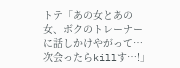トテ「あの女とあの女、ボクのトレーナーに話しかけやがって…次会ったらkillす…!」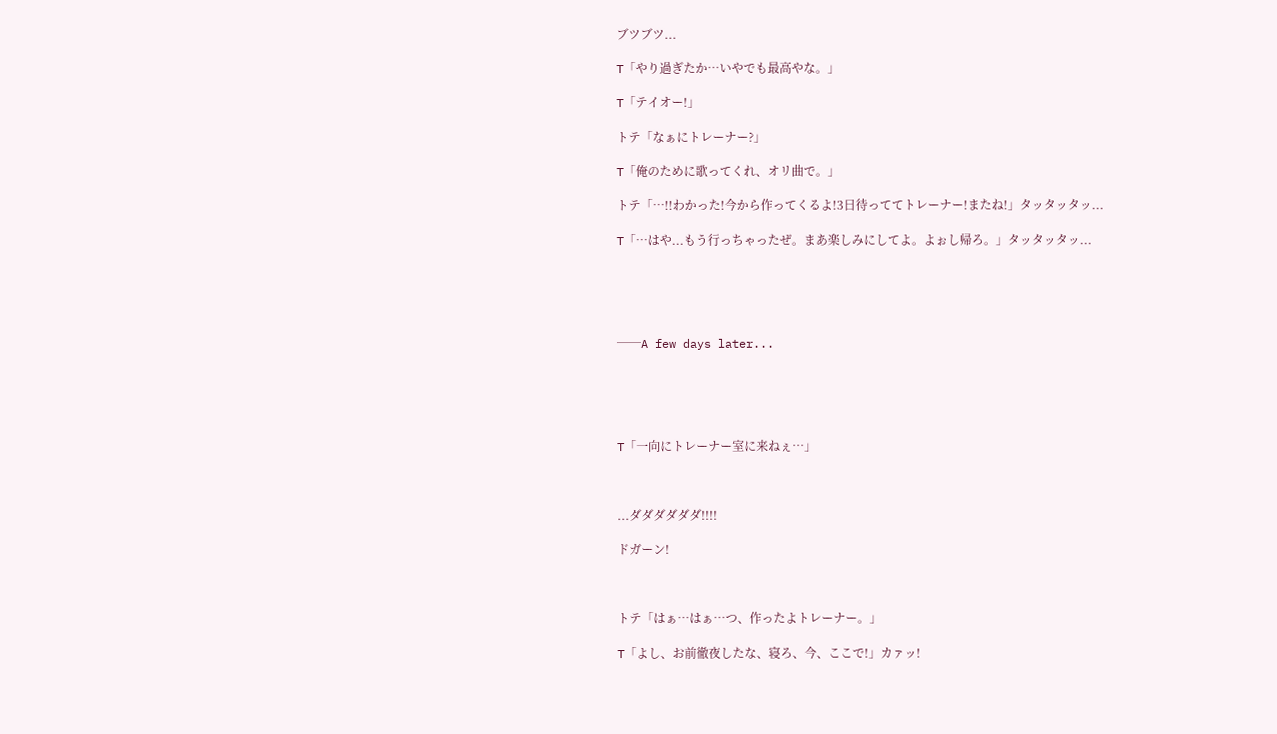ブツブツ...

T「やり過ぎたか…いやでも最高やな。」

T「テイオー!」

トテ「なぁにトレーナー?」

T「俺のために歌ってくれ、オリ曲で。」

トテ「…!!わかった!今から作ってくるよ!3日待っててトレーナー!またね!」タッタッタッ...

T「…はや...もう行っちゃったぜ。まあ楽しみにしてよ。よぉし帰ろ。」タッタッタッ...





──A few days later...





T「一向にトレーナー室に来ねぇ…」



...ダダダダダダ!!!!

ドガーン!



トテ「はぁ…はぁ…つ、作ったよトレーナー。」

T「よし、お前徹夜したな、寝ろ、今、ここで!」カァッ!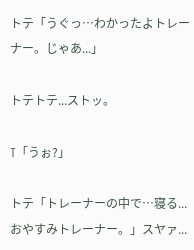トテ「うぐっ…わかったよトレーナー。じゃあ...」

トテトテ...ストッ。

T「うぉ?」

トテ「トレーナーの中で…寝る...おやすみトレーナー。」スヤァ...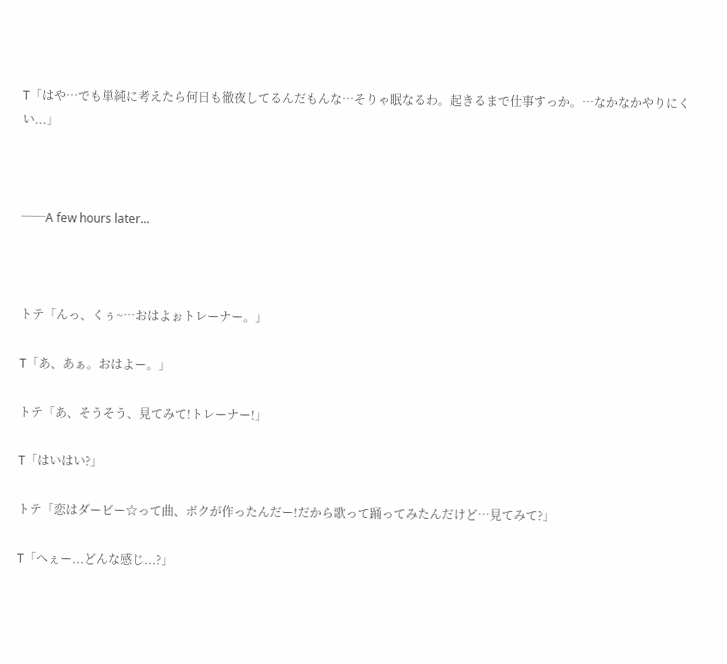T「はや…でも単純に考えたら何日も徹夜してるんだもんな…そりゃ眠なるわ。起きるまで仕事すっか。…なかなかやりにくい...」



──A few hours later...



トテ「んっ、くぅ~…おはよぉトレーナー。」

T「あ、あぁ。おはよー。」

トテ「あ、そうそう、見てみて!トレーナー!」

T「はいはい?」

トテ「恋はダービー☆って曲、ボクが作ったんだー!だから歌って踊ってみたんだけど…見てみて?」

T「へぇー...どんな感じ...?」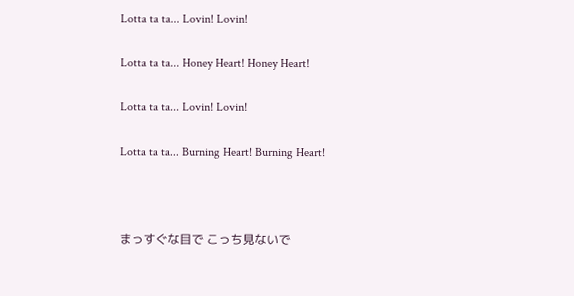Lotta ta ta... Lovin! Lovin!

Lotta ta ta... Honey Heart! Honey Heart!

Lotta ta ta... Lovin! Lovin!

Lotta ta ta... Burning Heart! Burning Heart!



まっすぐな目で こっち見ないで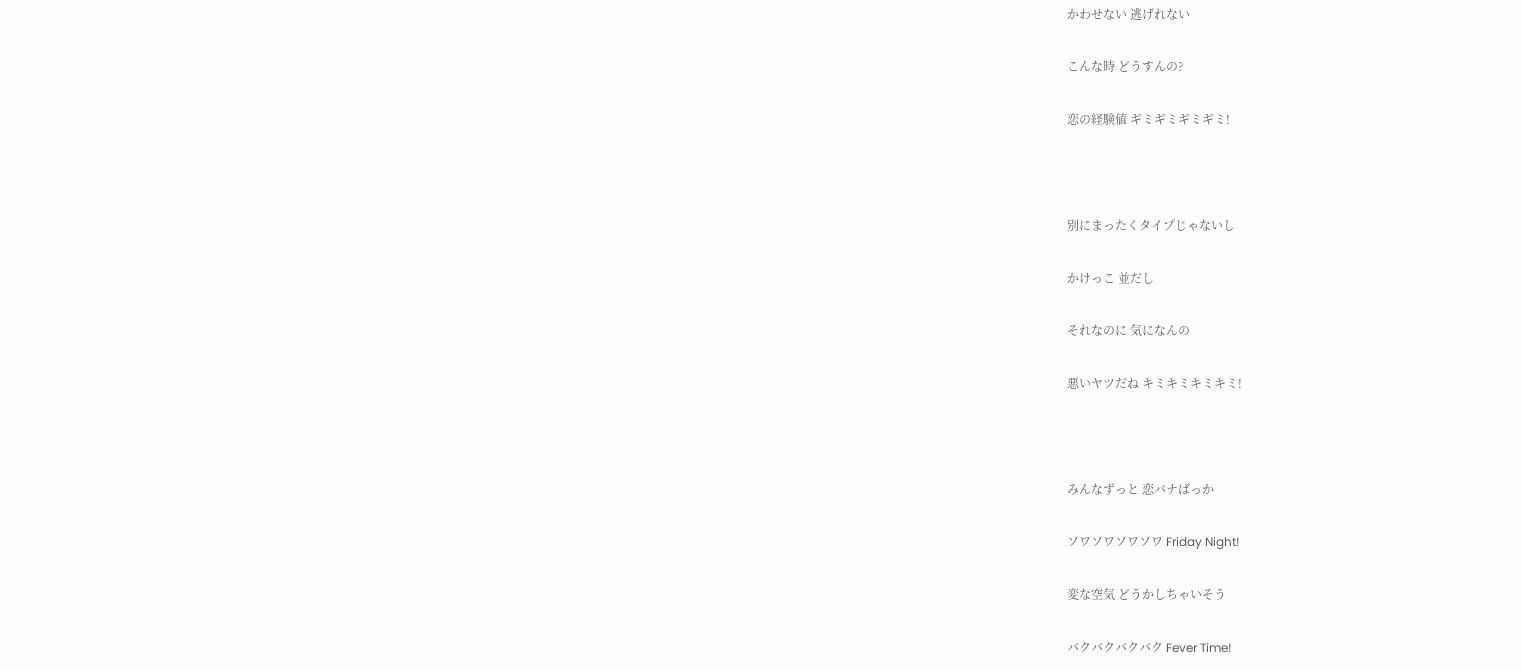かわせない 逃げれない

こんな時 どうすんの?

恋の経験値 ギミギミギミギミ!



別にまったくタイプじゃないし

かけっこ 並だし

それなのに 気になんの

悪いヤツだね キミキミキミキミ!



みんなずっと 恋バナばっか

ソワソワソワソワ Friday Night!

変な空気 どうかしちゃいそう

バクバクバクバク Fever Time!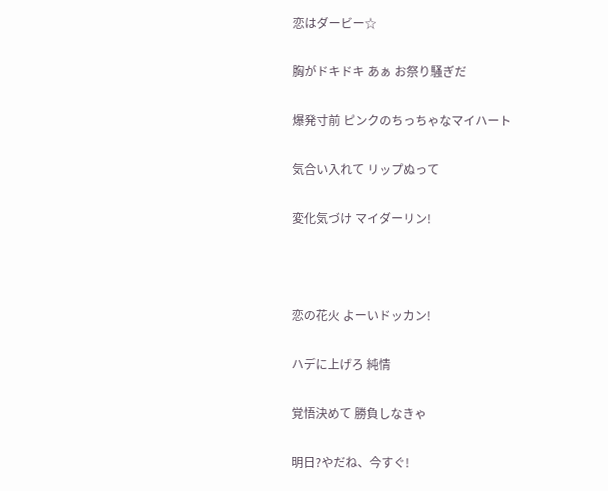恋はダービー☆

胸がドキドキ あぁ お祭り騒ぎだ

爆発寸前 ピンクのちっちゃなマイハート

気合い入れて リップぬって

変化気づけ マイダーリン!



恋の花火 よーいドッカン!

ハデに上げろ 純情

覚悟決めて 勝負しなきゃ

明日?やだね、今すぐ!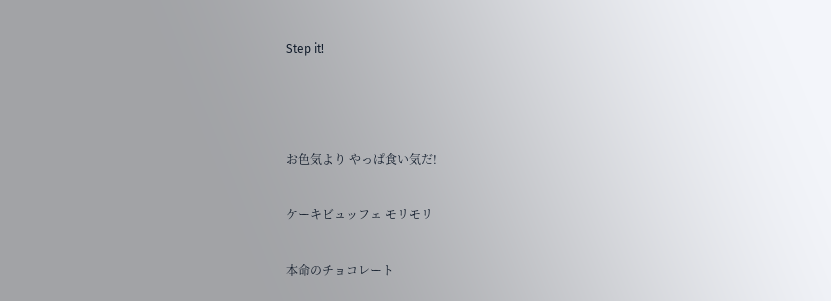Step it!



お色気より やっぱ食い気だ!

ケーキビュッフェ モリモリ

本命のチョコレート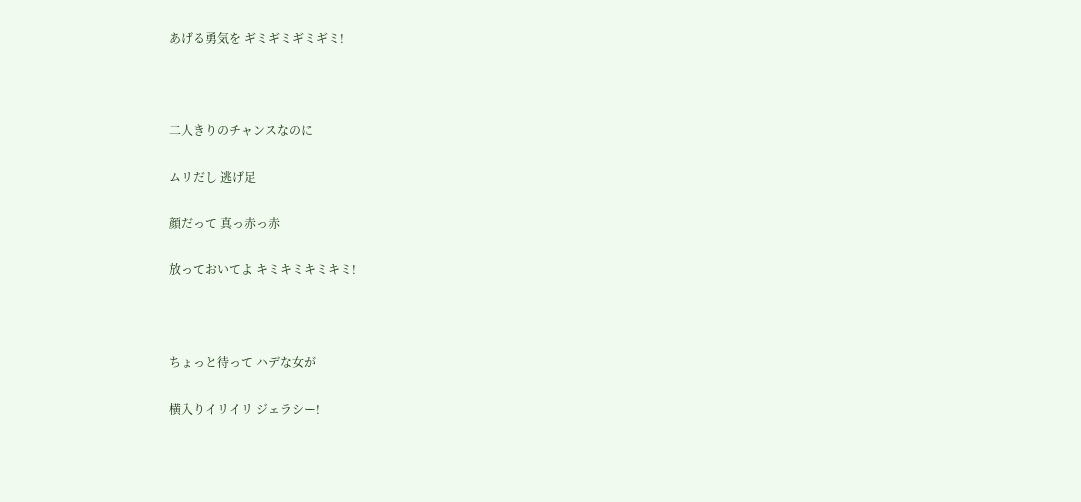あげる勇気を ギミギミギミギミ!



二人きりのチャンスなのに

ムリだし 逃げ足

顔だって 真っ赤っ赤

放っておいてよ キミキミキミキミ!



ちょっと待って ハデな女が

横入りイリイリ ジェラシー!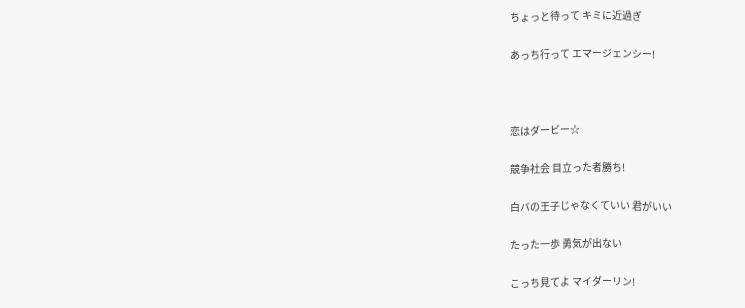ちょっと待って キミに近過ぎ

あっち行って エマージェンシー!



恋はダービー☆

競争社会 目立った者勝ち!

白バの王子じゃなくていい 君がいい

たった一歩 勇気が出ない

こっち見てよ マイダーリン!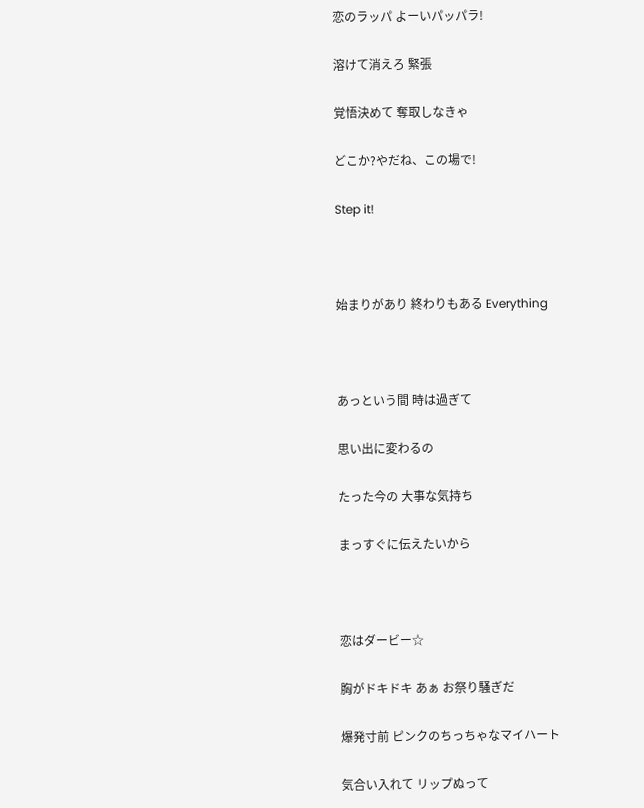恋のラッパ よーいパッパラ!

溶けて消えろ 緊張

覚悟決めて 奪取しなきゃ

どこか?やだね、この場で!

Step it!



始まりがあり 終わりもある Everything



あっという間 時は過ぎて

思い出に変わるの

たった今の 大事な気持ち

まっすぐに伝えたいから



恋はダービー☆

胸がドキドキ あぁ お祭り騒ぎだ

爆発寸前 ピンクのちっちゃなマイハート

気合い入れて リップぬって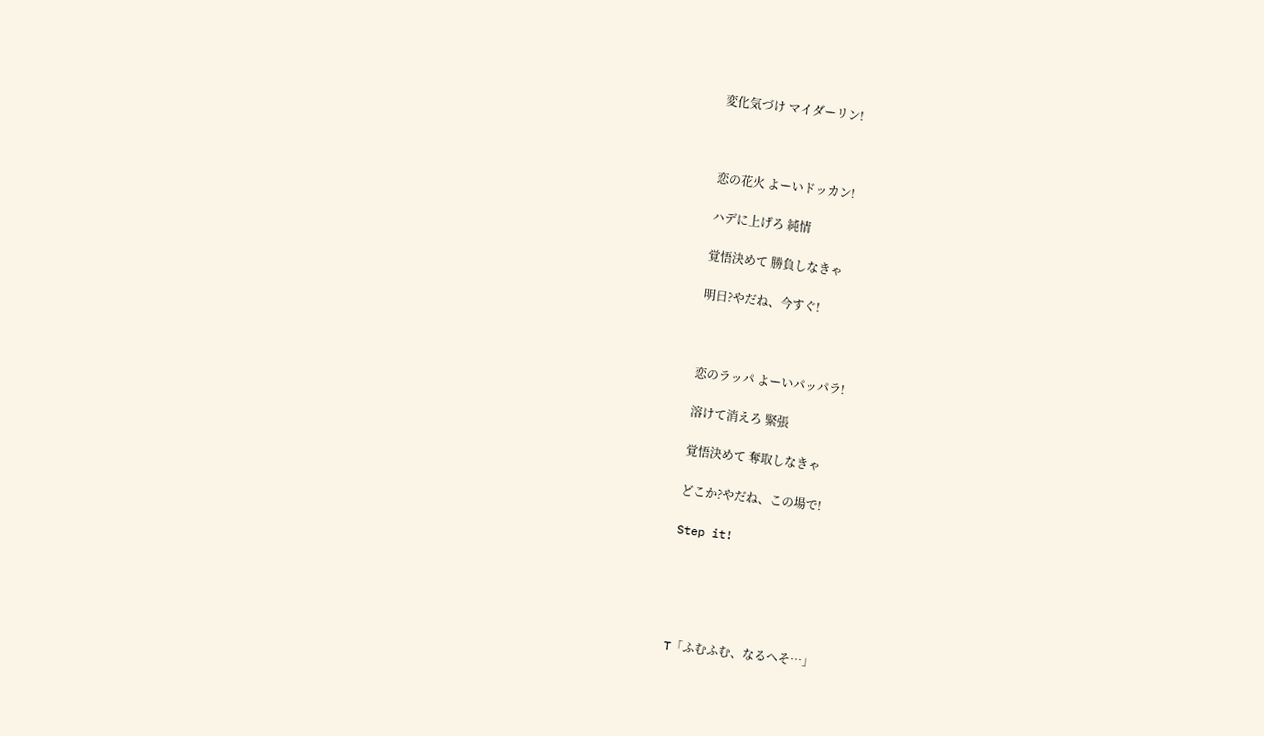変化気づけ マイダーリン!



恋の花火 よーいドッカン!

ハデに上げろ 純情

覚悟決めて 勝負しなきゃ

明日?やだね、今すぐ!



恋のラッパ よーいパッパラ!

溶けて消えろ 緊張

覚悟決めて 奪取しなきゃ

どこか?やだね、この場で!

Step it!





T「ふむふむ、なるへそ…」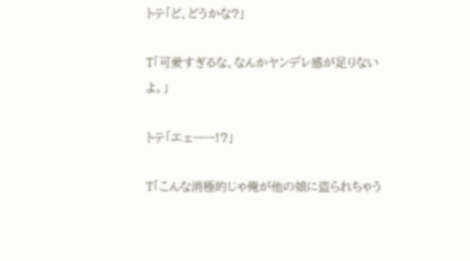トテ「ど、どうかな?」

T「可愛すぎるな、なんかヤンデレ感が足りないよ。」

トテ「エェーー!?」

T「こんな消極的じゃ俺が他の娘に盗られちゃう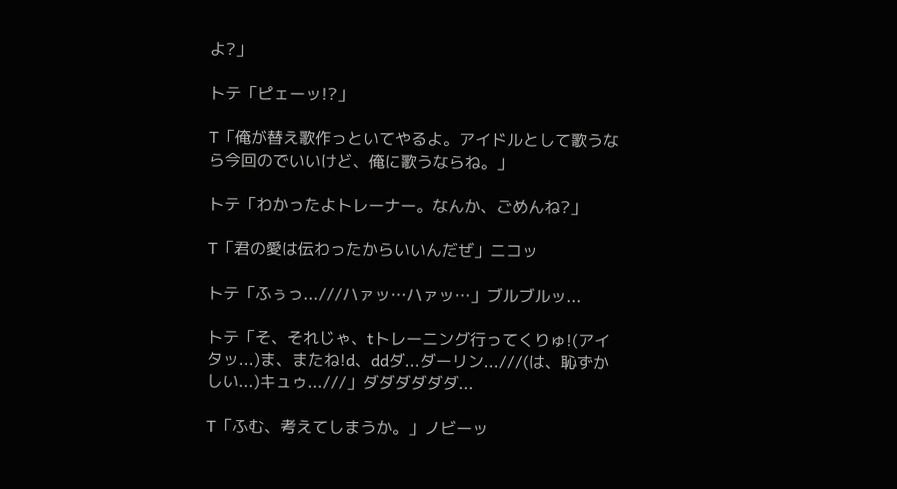よ?」

トテ「ピェーッ!?」

T「俺が替え歌作っといてやるよ。アイドルとして歌うなら今回のでいいけど、俺に歌うならね。」

トテ「わかったよトレーナー。なんか、ごめんね?」

T「君の愛は伝わったからいいんだぜ」ニコッ

トテ「ふぅっ...///ハァッ…ハァッ…」ブルブルッ...

トテ「そ、それじゃ、tトレーニング行ってくりゅ!(アイタッ...)ま、またね!d、ddダ...ダーリン...///(は、恥ずかしい...)キュゥ...///」ダダダダダダ...

T「ふむ、考えてしまうか。」ノビーッ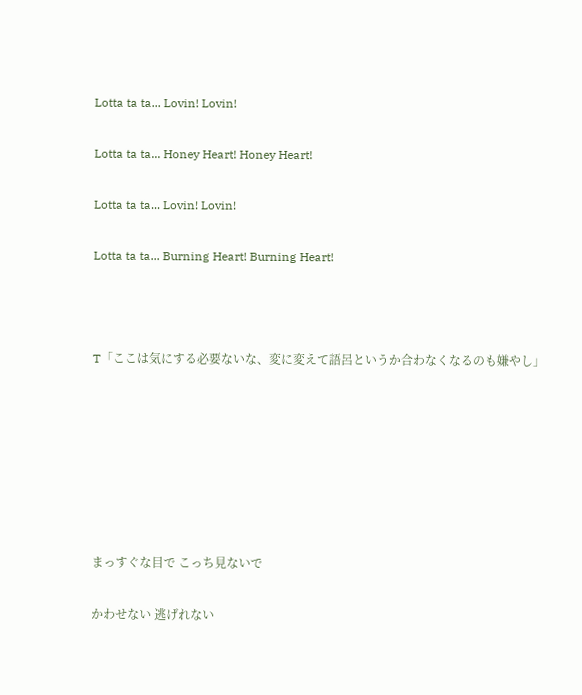Lotta ta ta... Lovin! Lovin!

Lotta ta ta... Honey Heart! Honey Heart!

Lotta ta ta... Lovin! Lovin!

Lotta ta ta... Burning Heart! Burning Heart!



T「ここは気にする必要ないな、変に変えて語呂というか合わなくなるのも嫌やし」







まっすぐな目で こっち見ないで

かわせない 逃げれない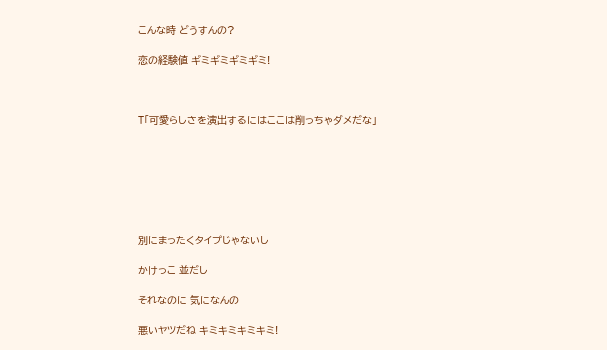こんな時 どうすんの?

恋の経験値 ギミギミギミギミ!



T「可愛らしさを演出するにはここは削っちゃダメだな」







別にまったくタイプじゃないし

かけっこ 並だし

それなのに 気になんの

悪いヤツだね キミキミキミキミ!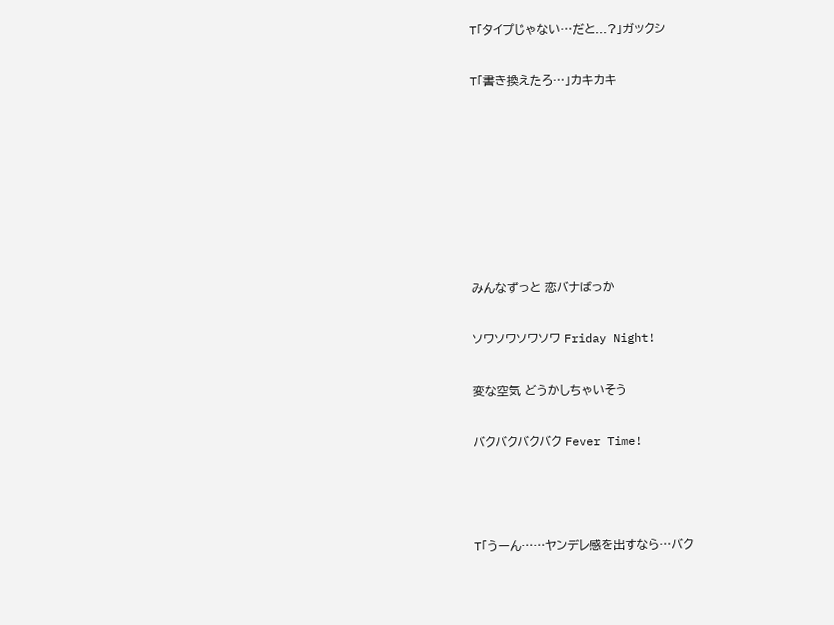T「タイプじゃない…だと...?」ガックシ

T「書き換えたろ…」カキカキ







みんなずっと 恋バナばっか

ソワソワソワソワ Friday Night!

変な空気 どうかしちゃいそう

バクバクバクバク Fever Time!



T「うーん……ヤンデレ感を出すなら…バク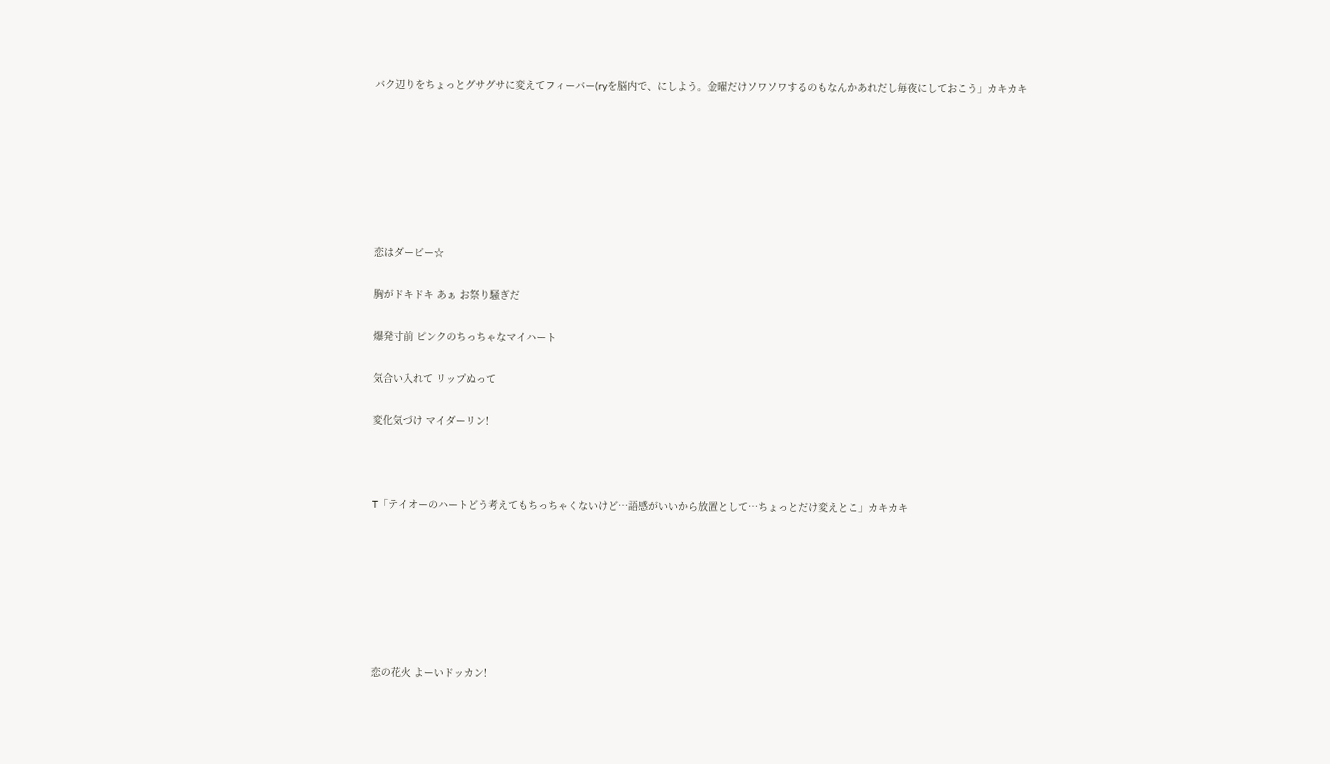バク辺りをちょっとグサグサに変えてフィーバー(ryを脳内で、にしよう。金曜だけソワソワするのもなんかあれだし毎夜にしておこう」カキカキ







恋はダービー☆

胸がドキドキ あぁ お祭り騒ぎだ

爆発寸前 ピンクのちっちゃなマイハート

気合い入れて リップぬって

変化気づけ マイダーリン!



T「テイオーのハートどう考えてもちっちゃくないけど…語感がいいから放置として…ちょっとだけ変えとこ」カキカキ







恋の花火 よーいドッカン!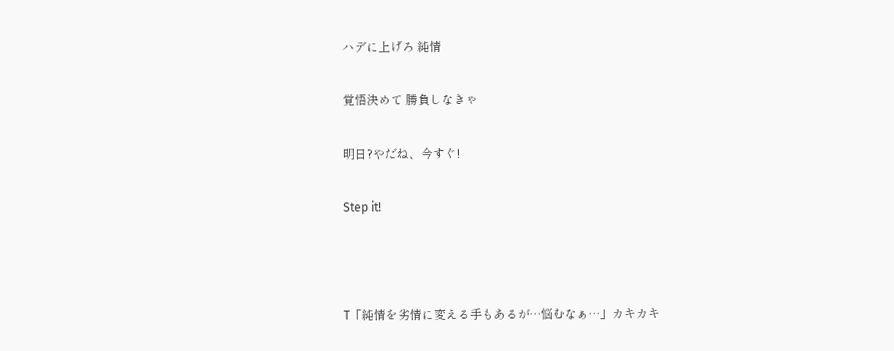ハデに上げろ 純情

覚悟決めて 勝負しなきゃ

明日?やだね、今すぐ!

Step it!



T「純情を劣情に変える手もあるが…悩むなぁ…」カキカキ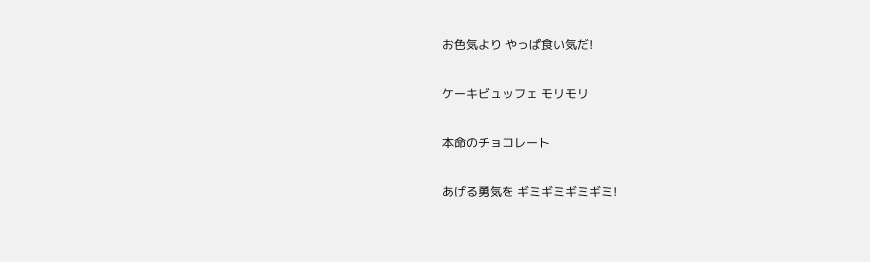お色気より やっぱ食い気だ!

ケーキビュッフェ モリモリ

本命のチョコレート

あげる勇気を ギミギミギミギミ!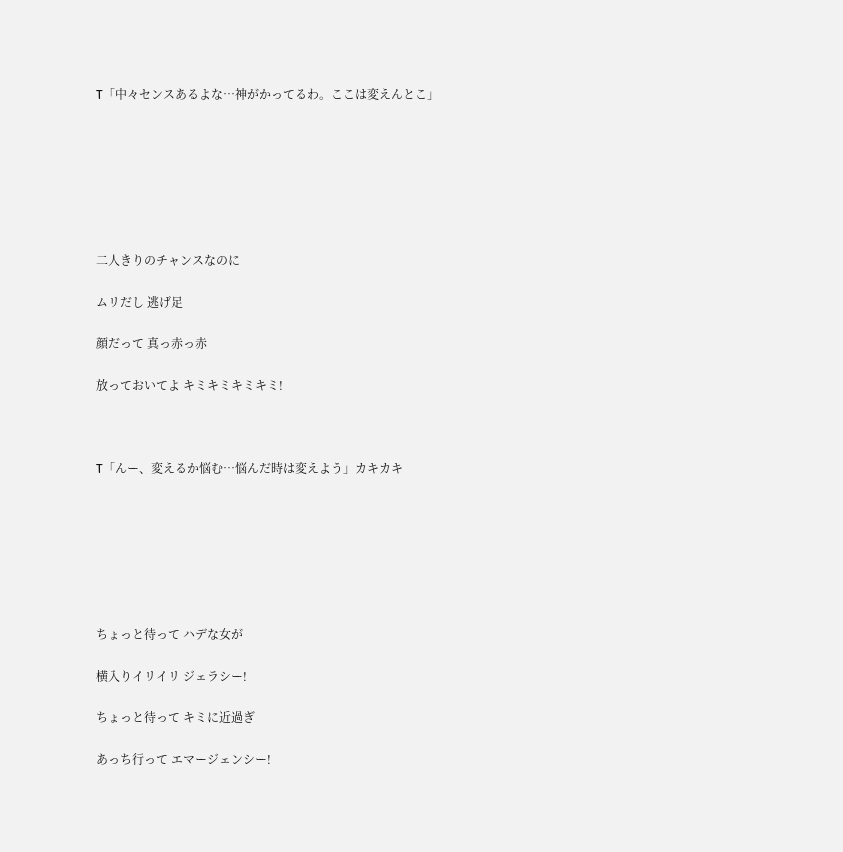T「中々センスあるよな…神がかってるわ。ここは変えんとこ」







二人きりのチャンスなのに

ムリだし 逃げ足

顔だって 真っ赤っ赤

放っておいてよ キミキミキミキミ!



T「んー、変えるか悩む…悩んだ時は変えよう」カキカキ







ちょっと待って ハデな女が

横入りイリイリ ジェラシー!

ちょっと待って キミに近過ぎ

あっち行って エマージェンシー!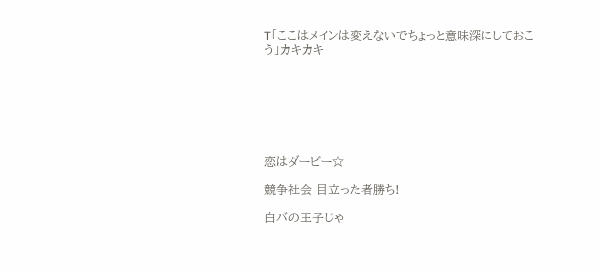T「ここはメインは変えないでちょっと意味深にしておこう」カキカキ







恋はダービー☆

競争社会 目立った者勝ち!

白バの王子じゃ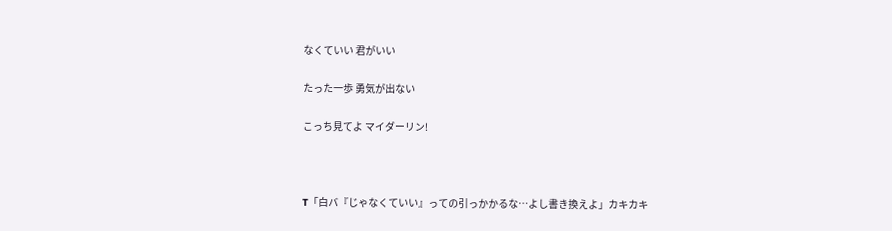なくていい 君がいい

たった一歩 勇気が出ない

こっち見てよ マイダーリン!



T「白バ『じゃなくていい』っての引っかかるな…よし書き換えよ」カキカキ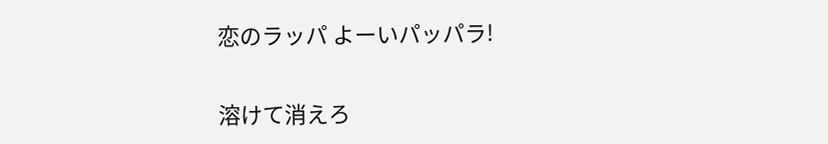恋のラッパ よーいパッパラ!

溶けて消えろ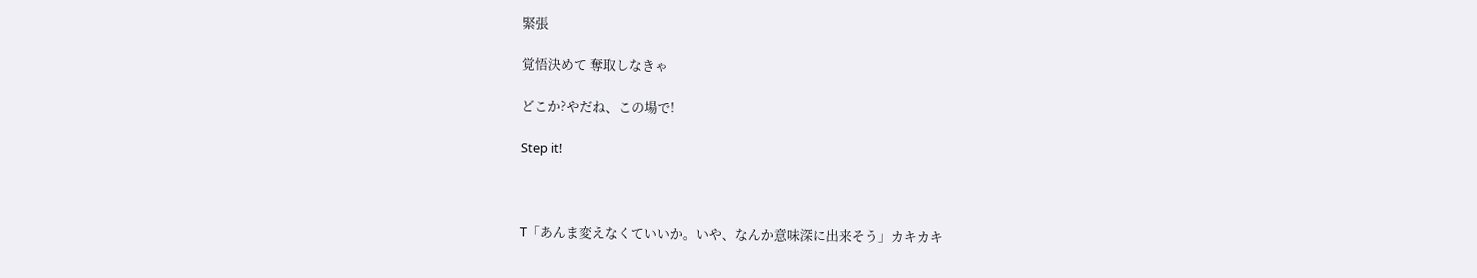緊張

覚悟決めて 奪取しなきゃ

どこか?やだね、この場で!

Step it!



T「あんま変えなくていいか。いや、なんか意味深に出来そう」カキカキ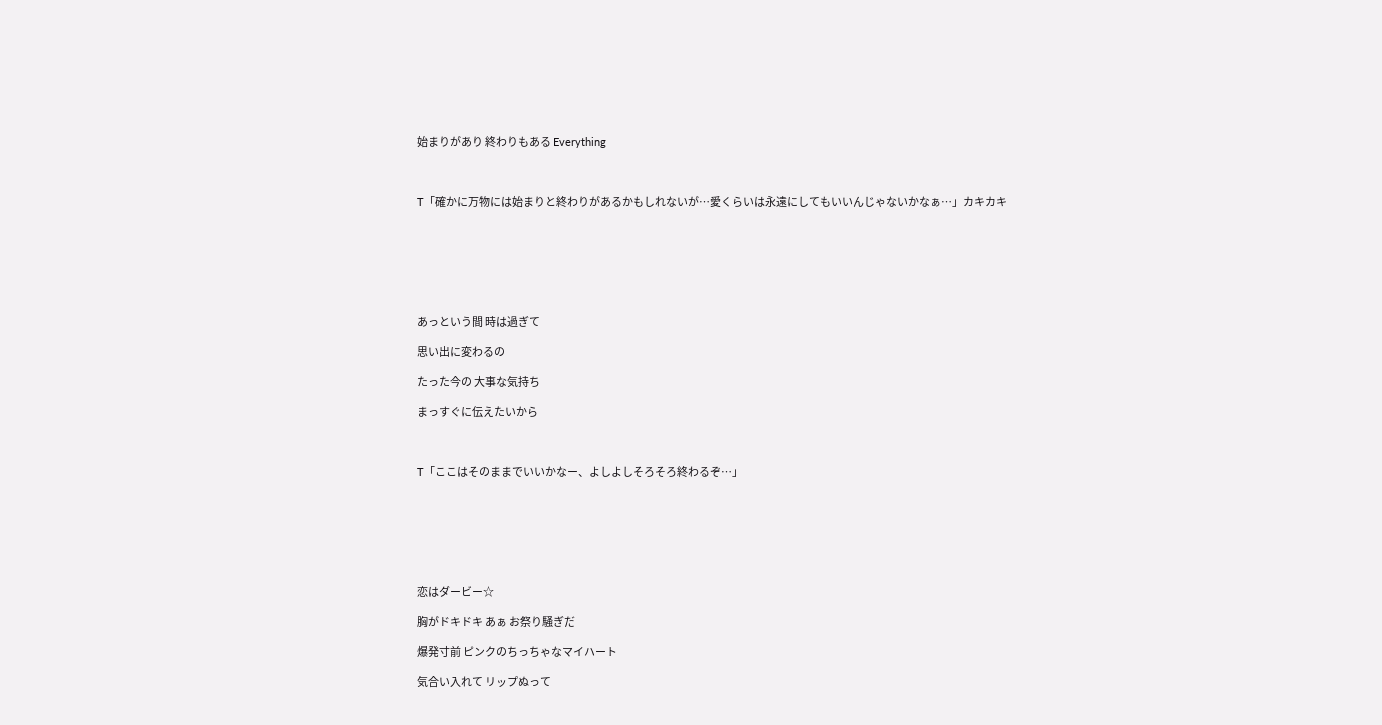始まりがあり 終わりもある Everything



T「確かに万物には始まりと終わりがあるかもしれないが…愛くらいは永遠にしてもいいんじゃないかなぁ…」カキカキ







あっという間 時は過ぎて

思い出に変わるの

たった今の 大事な気持ち

まっすぐに伝えたいから



T「ここはそのままでいいかなー、よしよしそろそろ終わるぞ…」







恋はダービー☆

胸がドキドキ あぁ お祭り騒ぎだ

爆発寸前 ピンクのちっちゃなマイハート

気合い入れて リップぬって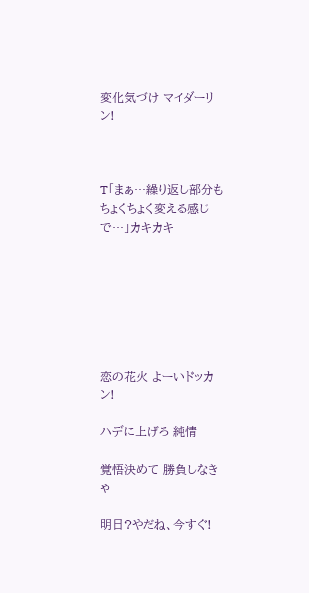変化気づけ マイダーリン!



T「まぁ…繰り返し部分もちょくちょく変える感じで…」カキカキ







恋の花火 よーいドッカン!

ハデに上げろ 純情

覚悟決めて 勝負しなきゃ

明日?やだね、今すぐ!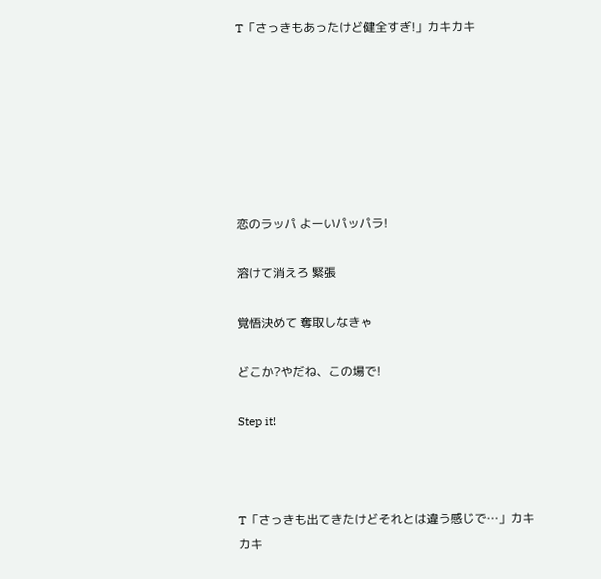T「さっきもあったけど健全すぎ!」カキカキ







恋のラッパ よーいパッパラ!

溶けて消えろ 緊張

覚悟決めて 奪取しなきゃ

どこか?やだね、この場で!

Step it!



T「さっきも出てきたけどそれとは違う感じで…」カキカキ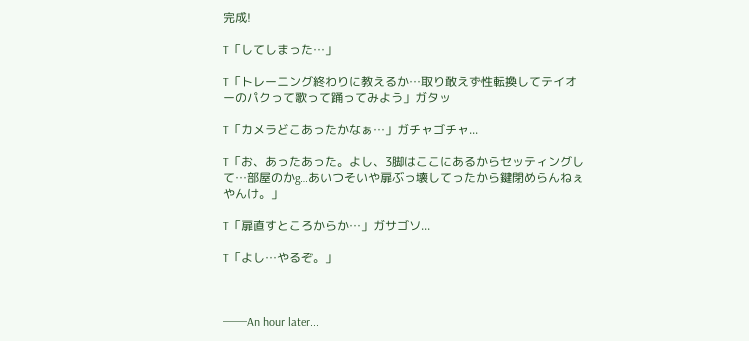完成!

T「してしまった…」

T「トレーニング終わりに教えるか…取り敢えず性転換してテイオーのパクって歌って踊ってみよう」ガタッ

T「カメラどこあったかなぁ…」ガチャゴチャ...

T「お、あったあった。よし、3脚はここにあるからセッティングして…部屋のかg…あいつそいや扉ぶっ壊してったから鍵閉めらんねぇやんけ。」

T「扉直すところからか…」ガサゴソ...

T「よし…やるぞ。」



──An hour later...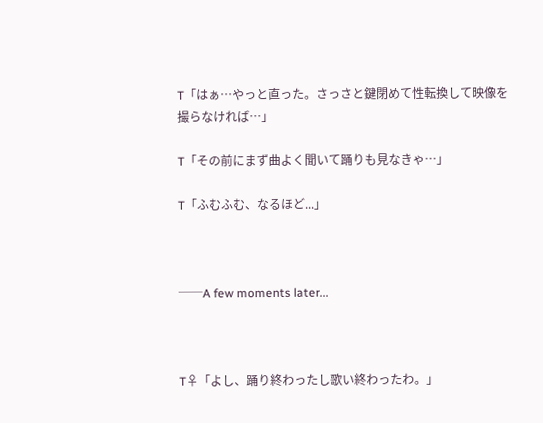T「はぁ…やっと直った。さっさと鍵閉めて性転換して映像を撮らなければ…」

T「その前にまず曲よく聞いて踊りも見なきゃ…」

T「ふむふむ、なるほど...」



──A few moments later...



T♀「よし、踊り終わったし歌い終わったわ。」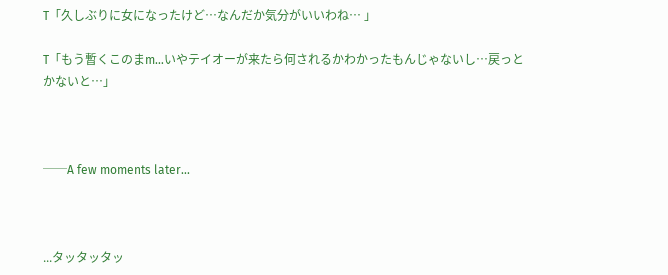T「久しぶりに女になったけど…なんだか気分がいいわね… 」

T「もう暫くこのまm…いやテイオーが来たら何されるかわかったもんじゃないし…戻っとかないと…」



──A few moments later...



...タッタッタッ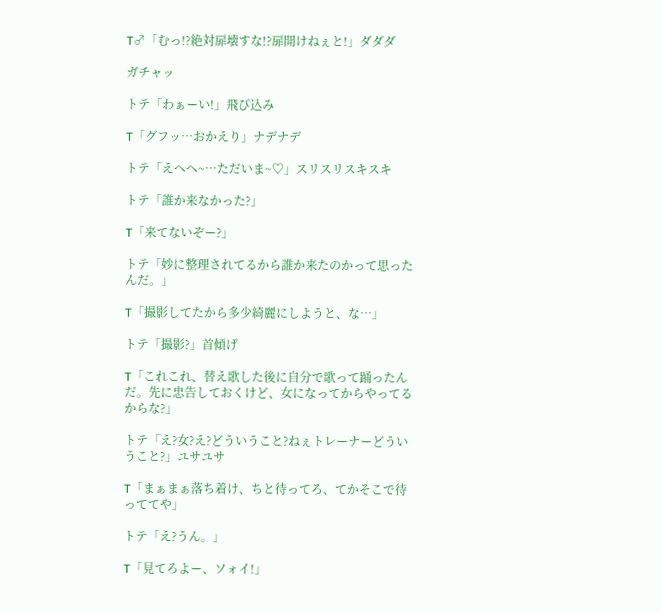T♂「むっ!?絶対扉壊すな!?扉開けねぇと!」ダダダ

ガチャッ

トテ「わぁーい!」飛び込み

T「グフッ…おかえり」ナデナデ

トテ「えへへ~…ただいま~♡」スリスリスキスキ

トテ「誰か来なかった?」

T「来てないぞー?」

トテ「妙に整理されてるから誰か来たのかって思ったんだ。」

T「撮影してたから多少綺麗にしようと、な…」

トテ「撮影?」首傾げ

T「これこれ、替え歌した後に自分で歌って踊ったんだ。先に忠告しておくけど、女になってからやってるからな?」

トテ「え?女?え?どういうこと?ねぇトレーナーどういうこと?」ユサユサ

T「まぁまぁ落ち着け、ちと待ってろ、てかそこで待っててや」

トテ「え?うん。」

T「見てろよー、ソォイ!」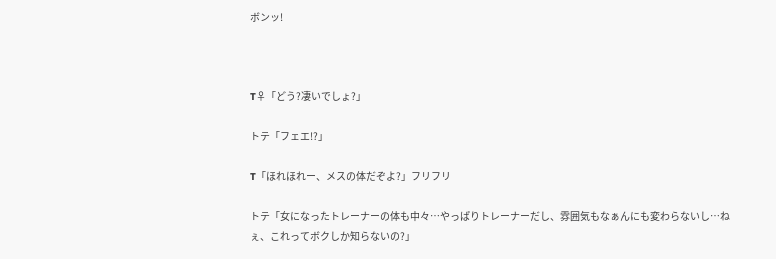ボンッ!



T♀「どう?凄いでしょ?」

トテ「フェエ!?」

T「ほれほれー、メスの体だぞよ?」フリフリ

トテ「女になったトレーナーの体も中々…やっぱりトレーナーだし、雰囲気もなぁんにも変わらないし…ねぇ、これってボクしか知らないの?」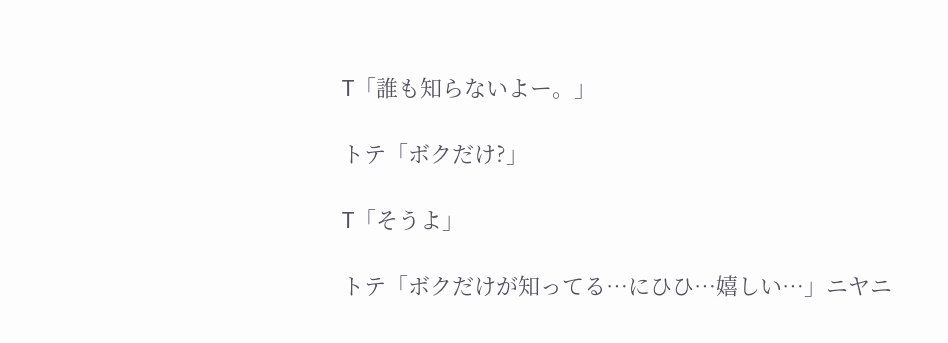T「誰も知らないよー。」

トテ「ボクだけ?」

T「そうよ」

トテ「ボクだけが知ってる…にひひ…嬉しい…」ニヤニ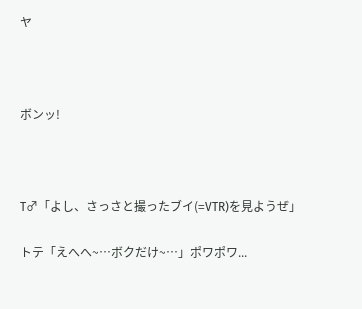ヤ



ボンッ!



T♂「よし、さっさと撮ったブイ(=VTR)を見ようぜ」

トテ「えへへ~…ボクだけ~…」ポワポワ...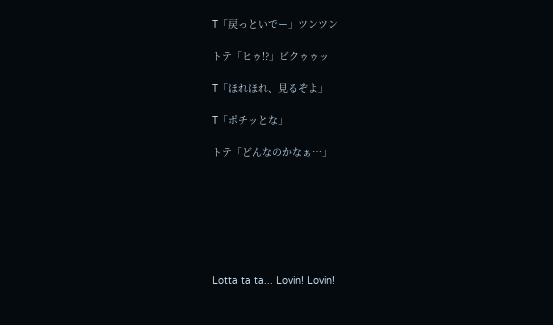T「戻っといでー」ツンツン

トテ「ヒゥ!?」ビクゥゥッ

T「ほれほれ、見るぞよ」

T「ポチッとな」

トテ「どんなのかなぁ…」







Lotta ta ta... Lovin! Lovin!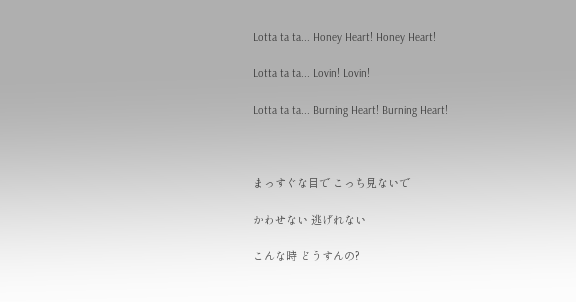Lotta ta ta... Honey Heart! Honey Heart!

Lotta ta ta... Lovin! Lovin!

Lotta ta ta... Burning Heart! Burning Heart!



まっすぐな目で こっち見ないで

かわせない 逃げれない

こんな時 どうすんの?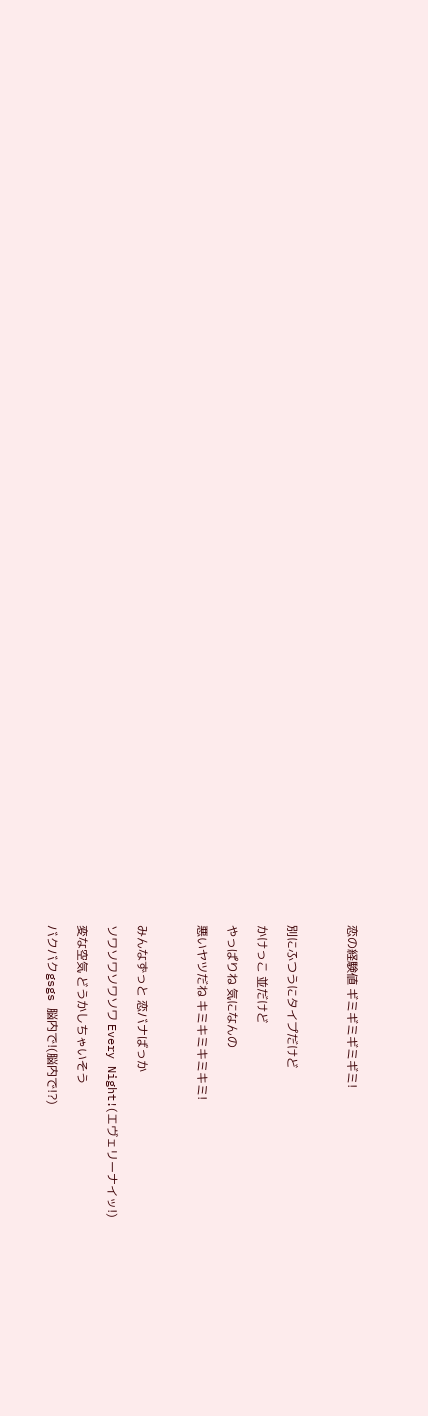恋の経験値 ギミギミギミギミ!



別にふつうにタイプだけど

かけっこ 並だけど

やっぱりね 気になんの

悪いヤツだね キミキミキミキミ!



みんなずっと 恋バナばっか

ソワソワソワソワ Every Night!(エヴェリーナイッ!)

変な空気 どうかしちゃいそう

バクバクgsgs 脳内で!(脳内で!?)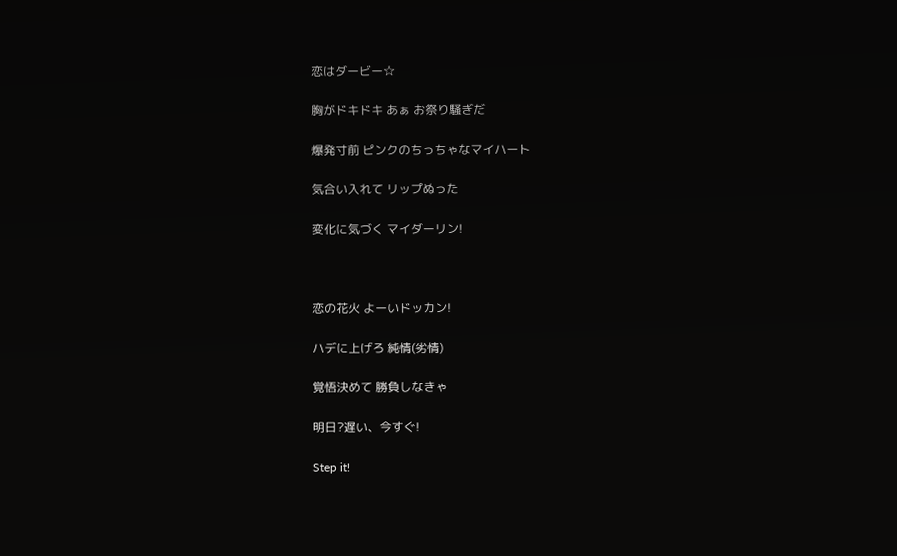恋はダービー☆

胸がドキドキ あぁ お祭り騒ぎだ

爆発寸前 ピンクのちっちゃなマイハート

気合い入れて リップぬった

変化に気づく マイダーリン!



恋の花火 よーいドッカン!

ハデに上げろ 純情(劣情)

覚悟決めて 勝負しなきゃ

明日?遅い、今すぐ!

Step it!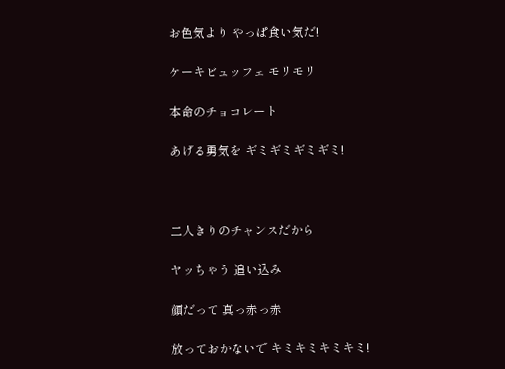お色気より やっぱ食い気だ!

ケーキビュッフェ モリモリ

本命のチョコレート

あげる勇気を ギミギミギミギミ!



二人きりのチャンスだから

ヤッちゃう 追い込み

顔だって 真っ赤っ赤

放っておかないで キミキミキミキミ!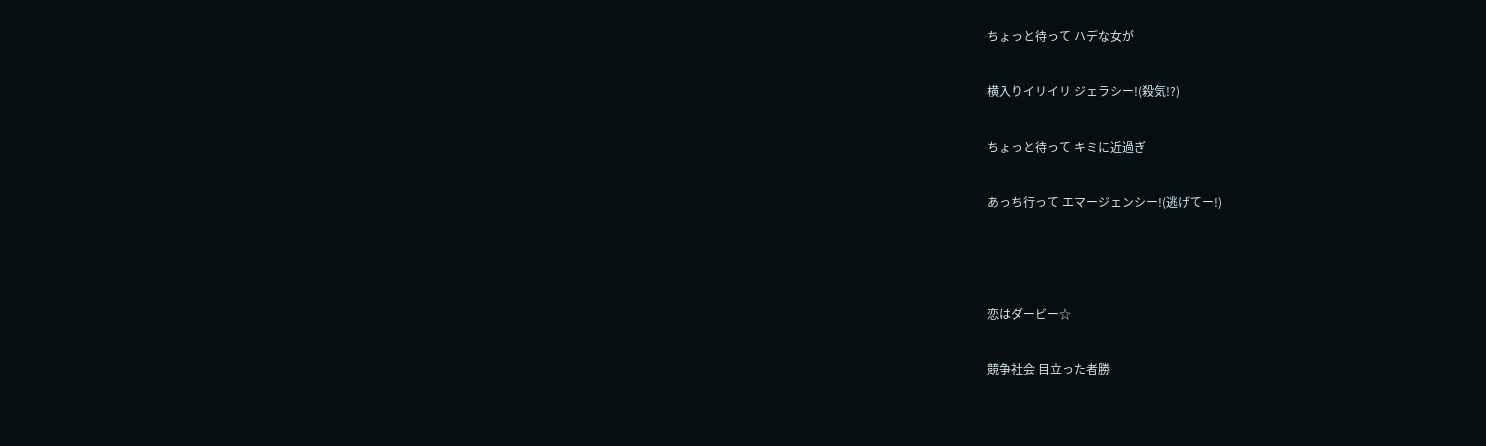ちょっと待って ハデな女が

横入りイリイリ ジェラシー!(殺気!?)

ちょっと待って キミに近過ぎ

あっち行って エマージェンシー!(逃げてー!)



恋はダービー☆

競争社会 目立った者勝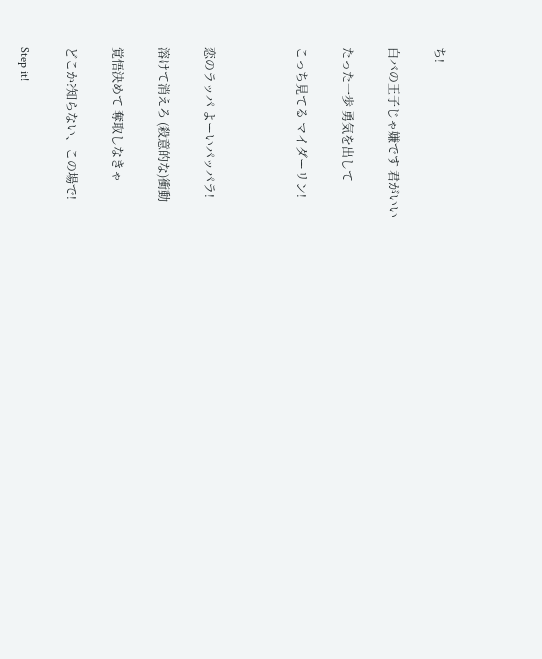ち!

白バの王子じゃ嫌です 君がいい

たった一歩 勇気を出して

こっち見てる マイダーリン!



恋のラッパ よーいパッパラ!

溶けて消えろ (殺意的な)衝動

覚悟決めて 奪取しなきゃ

どこか?知らない、この場で!

Step it!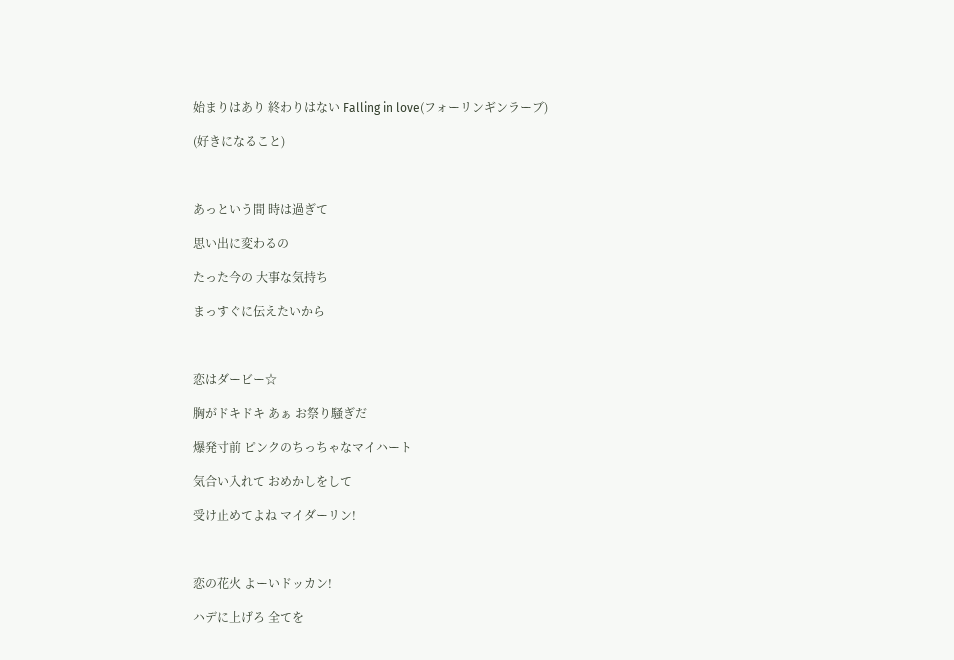始まりはあり 終わりはない Falling in love(フォーリンギンラーブ)

(好きになること)



あっという間 時は過ぎて

思い出に変わるの

たった今の 大事な気持ち

まっすぐに伝えたいから



恋はダービー☆

胸がドキドキ あぁ お祭り騒ぎだ

爆発寸前 ピンクのちっちゃなマイハート

気合い入れて おめかしをして

受け止めてよね マイダーリン!



恋の花火 よーいドッカン!

ハデに上げろ 全てを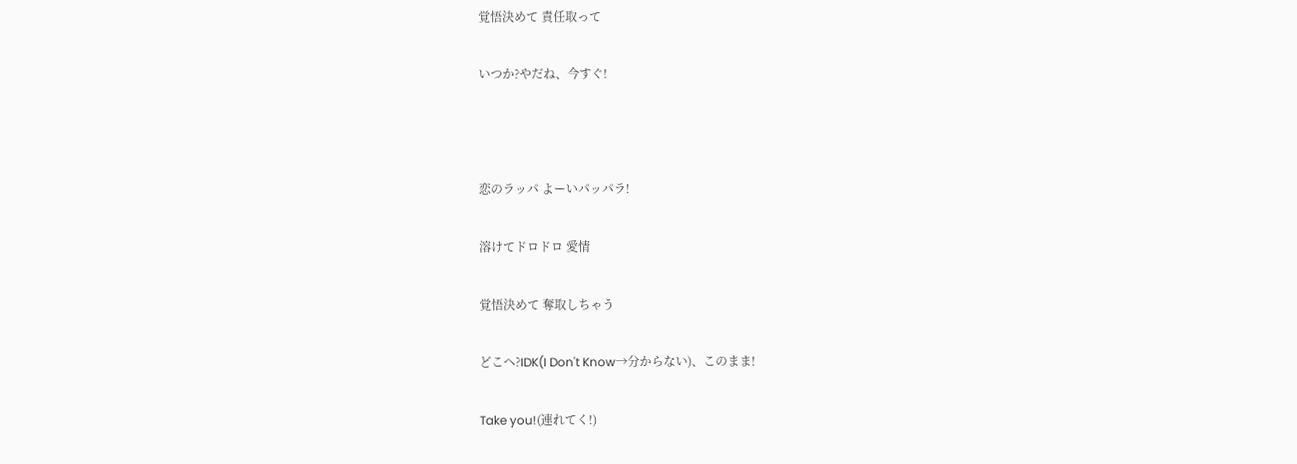覚悟決めて 責任取って

いつか?やだね、今すぐ!



恋のラッパ よーいパッパラ!

溶けてドロドロ 愛情

覚悟決めて 奪取しちゃう

どこへ?IDK(I Don't Know→分からない)、このまま!

Take you!(連れてく!)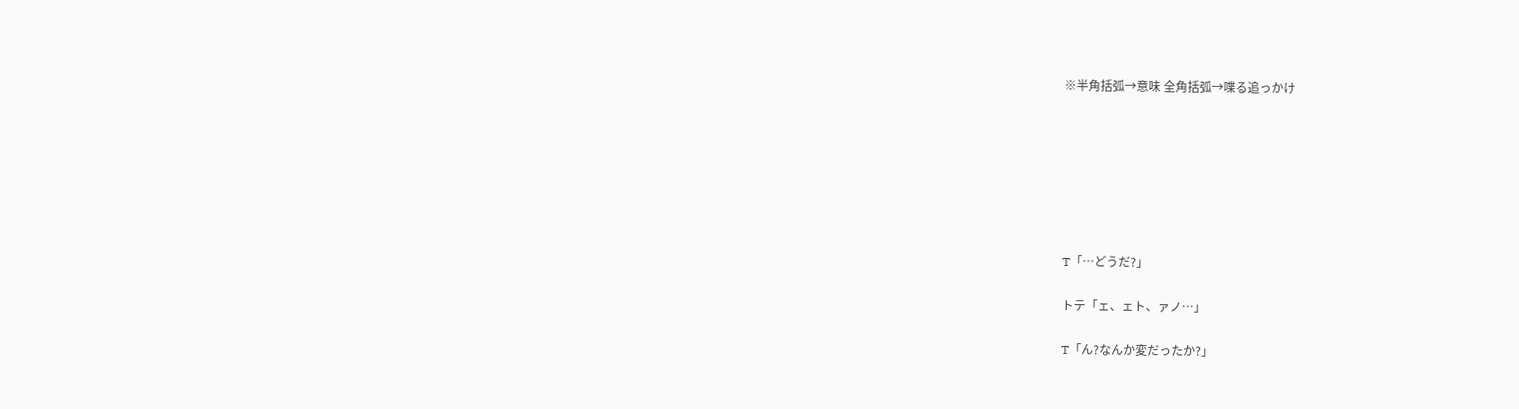※半角括弧→意味 全角括弧→喋る追っかけ







T「…どうだ?」

トテ「ェ、ェト、ァノ…」

T「ん?なんか変だったか?」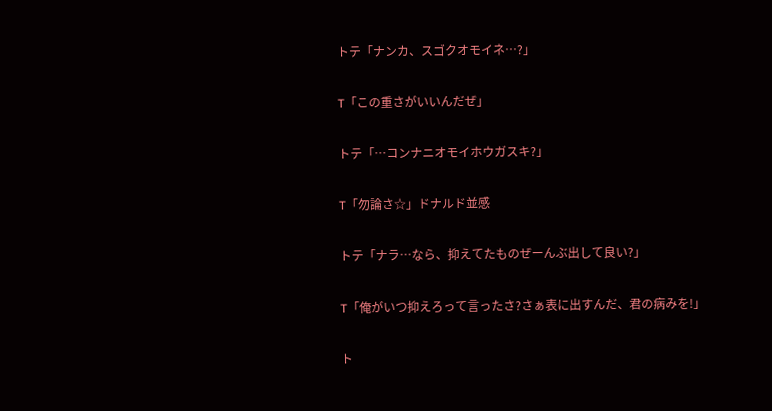トテ「ナンカ、スゴクオモイネ…?」

T「この重さがいいんだぜ」

トテ「…コンナニオモイホウガスキ?」

T「勿論さ☆」ドナルド並感

トテ「ナラ…なら、抑えてたものぜーんぶ出して良い?」

T「俺がいつ抑えろって言ったさ?さぁ表に出すんだ、君の病みを!」

ト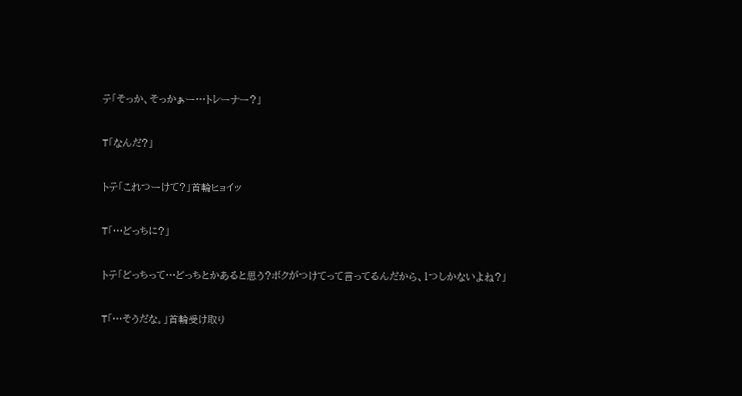テ「そっか、そっかぁー…トレーナー?」

T「なんだ?」

トテ「これつーけて?」首輪ヒョイッ

T「…どっちに?」

トテ「どっちって…どっちとかあると思う?ボクがつけてって言ってるんだから、1つしかないよね?」

T「…そうだな。」首輪受け取り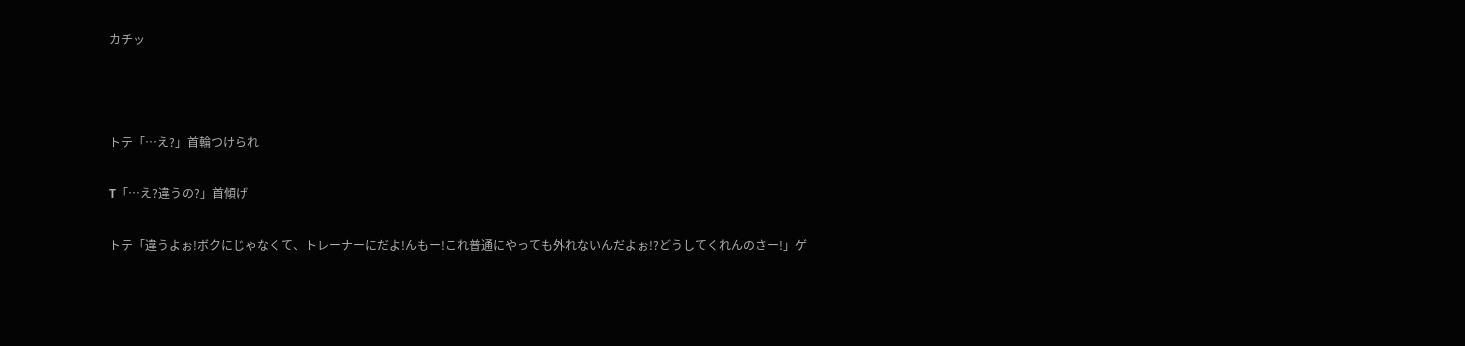カチッ



トテ「…え?」首輪つけられ

T「…え?違うの?」首傾げ

トテ「違うよぉ!ボクにじゃなくて、トレーナーにだよ!んもー!これ普通にやっても外れないんだよぉ!?どうしてくれんのさー!」ゲ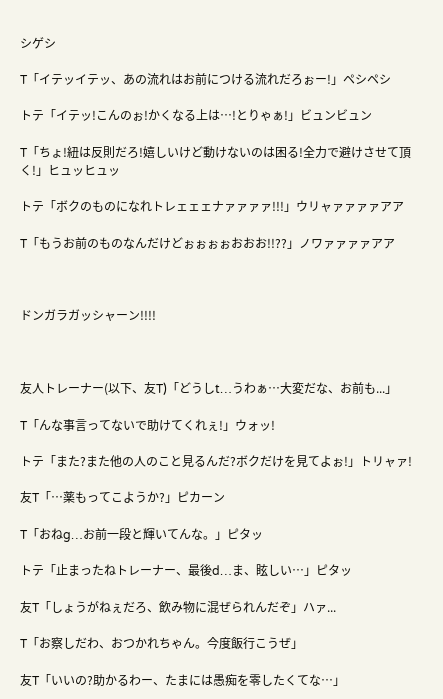シゲシ

T「イテッイテッ、あの流れはお前につける流れだろぉー!」ペシペシ

トテ「イテッ!こんのぉ!かくなる上は…!とりゃぁ!」ビュンビュン

T「ちょ!紐は反則だろ!嬉しいけど動けないのは困る!全力で避けさせて頂く!」ヒュッヒュッ

トテ「ボクのものになれトレェェェナァァァァ!!!」ウリャァァァァアア

T「もうお前のものなんだけどぉぉぉぉおおお!!??」ノワァァァァアア



ドンガラガッシャーン!!!!



友人トレーナー(以下、友T)「どうしt…うわぁ…大変だな、お前も...」

T「んな事言ってないで助けてくれぇ!」ウォッ!

トテ「また?また他の人のこと見るんだ?ボクだけを見てよぉ!」トリャァ!

友T「…薬もってこようか?」ピカーン

T「おねg…お前一段と輝いてんな。」ピタッ

トテ「止まったねトレーナー、最後d…ま、眩しい…」ピタッ

友T「しょうがねぇだろ、飲み物に混ぜられんだぞ」ハァ...

T「お察しだわ、おつかれちゃん。今度飯行こうぜ」

友T「いいの?助かるわー、たまには愚痴を零したくてな…」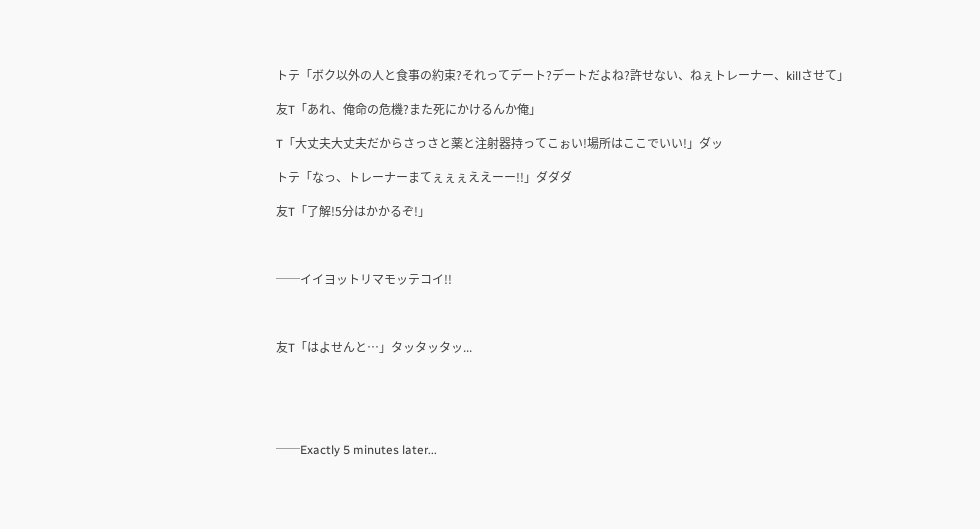トテ「ボク以外の人と食事の約束?それってデート?デートだよね?許せない、ねぇトレーナー、killさせて」

友T「あれ、俺命の危機?また死にかけるんか俺」

T「大丈夫大丈夫だからさっさと薬と注射器持ってこぉい!場所はここでいい!」ダッ

トテ「なっ、トレーナーまてぇぇぇええーー!!」ダダダ

友T「了解!5分はかかるぞ!」



──イイヨットリマモッテコイ!!



友T「はよせんと…」タッタッタッ...





──Exactly 5 minutes later...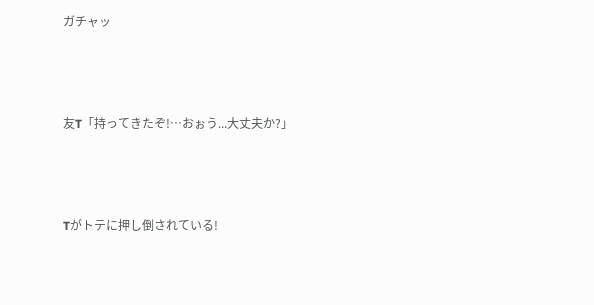ガチャッ



友T「持ってきたぞ!…おぉう...大丈夫か?」



Tがトテに押し倒されている!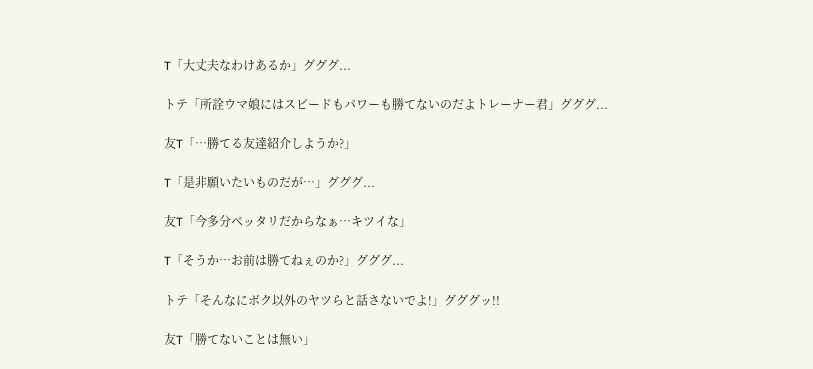T「大丈夫なわけあるか」グググ...

トテ「所詮ウマ娘にはスピードもパワーも勝てないのだよトレーナー君」グググ...

友T「…勝てる友達紹介しようか?」

T「是非願いたいものだが…」グググ...

友T「今多分ベッタリだからなぁ…キツイな」

T「そうか…お前は勝てねぇのか?」グググ...

トテ「そんなにボク以外のヤツらと話さないでよ!」グググッ!!

友T「勝てないことは無い」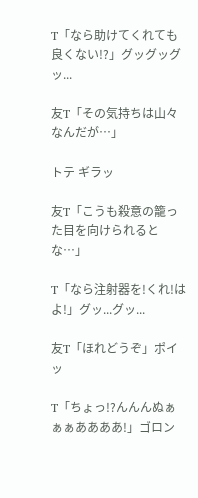T「なら助けてくれても良くない!?」グッグッグッ...

友T「その気持ちは山々なんだが…」

トテ ギラッ

友T「こうも殺意の籠った目を向けられるとな…」

T「なら注射器を!くれ!はよ!」グッ...グッ...

友T「ほれどうぞ」ポイッ

T「ちょっ!?んんんぬぁぁぁああああ!」ゴロン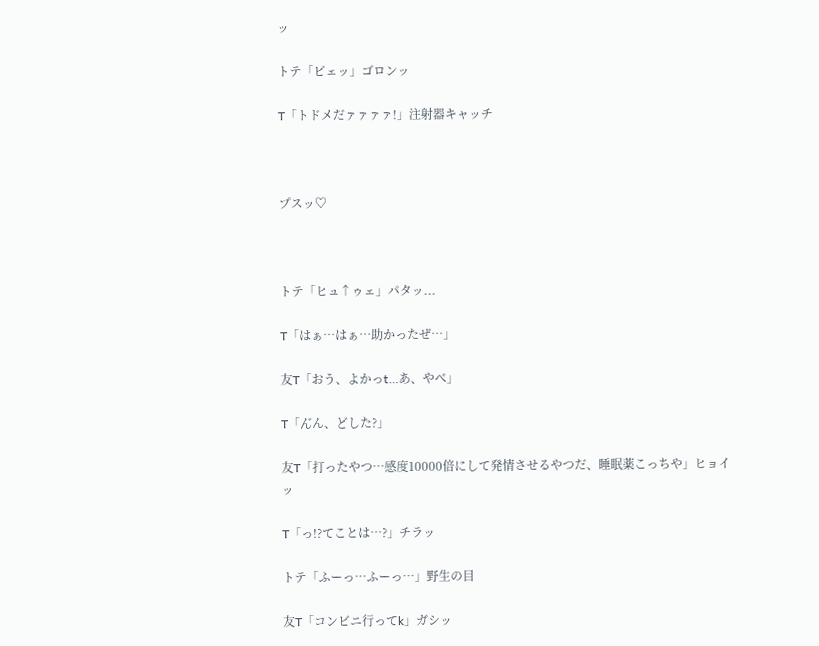ッ

トテ「ピェッ」ゴロンッ

T「トドメだァァァァ!」注射器キャッチ



プスッ♡



トテ「ヒュ↑ゥェ」パタッ...

T「はぁ…はぁ…助かったぜ…」

友T「おう、よかっt…あ、やべ」

T「ん゙ん、どした?」

友T「打ったやつ…感度10000倍にして発情させるやつだ、睡眠薬こっちや」ヒョイッ

T「っ!?てことは…?」チラッ

トテ「ふーっ…ふーっ…」野生の目

友T「コンビニ行ってk」ガシッ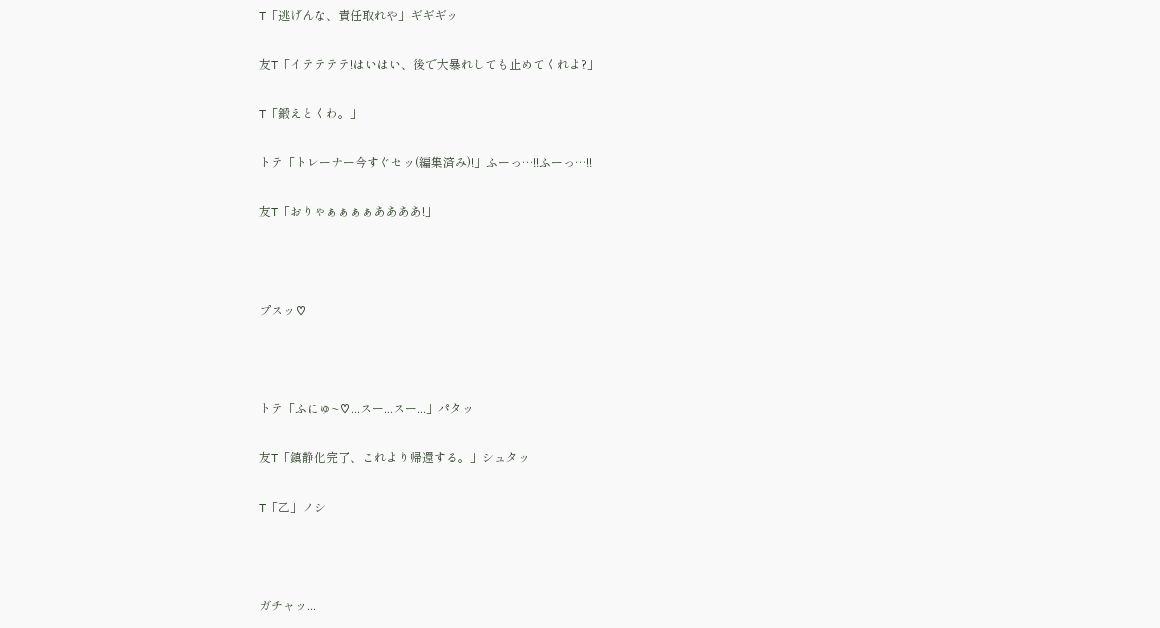T「逃げんな、責任取れや」ギギギッ

友T「イテテテテ!はいはい、後で大暴れしても止めてくれよ?」

T「鍛えとくわ。」

トテ「トレーナー今すぐセッ(編集済み)!」ふーっ…!!ふーっ…!!

友T「おりゃぁぁぁぁああああ!」



プスッ♡



トテ「ふにゅ~♡...スー...スー...」パタッ

友T「鎮静化完了、これより帰還する。」シュタッ

T「乙」ノシ



ガチャッ...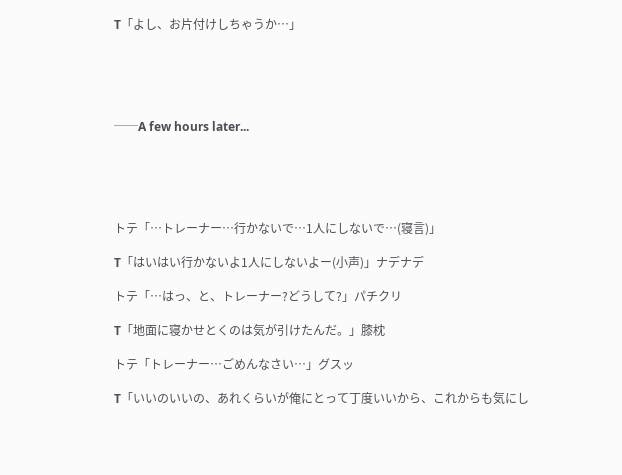T「よし、お片付けしちゃうか…」





──A few hours later...





トテ「…トレーナー…行かないで…1人にしないで…(寝言)」

T「はいはい行かないよ1人にしないよー(小声)」ナデナデ

トテ「…はっ、と、トレーナー?どうして?」パチクリ

T「地面に寝かせとくのは気が引けたんだ。」膝枕

トテ「トレーナー…ごめんなさい…」グスッ

T「いいのいいの、あれくらいが俺にとって丁度いいから、これからも気にし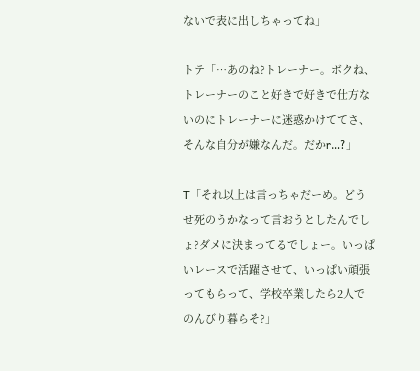ないで表に出しちゃってね」

トテ「…あのね?トレーナー。ボクね、トレーナーのこと好きで好きで仕方ないのにトレーナーに迷惑かけててさ、そんな自分が嫌なんだ。だかr…?」

T「それ以上は言っちゃだーめ。どうせ死のうかなって言おうとしたんでしょ?ダメに決まってるでしょー。いっぱいレースで活躍させて、いっぱい頑張ってもらって、学校卒業したら2人でのんびり暮らそ?」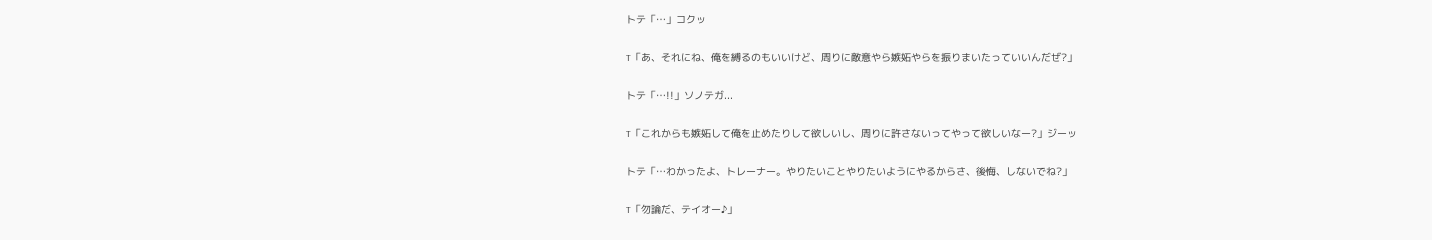トテ「…」コクッ

T「あ、それにね、俺を縛るのもいいけど、周りに敵意やら嫉妬やらを振りまいたっていいんだぜ?」

トテ「…!!」ソノテガ...

T「これからも嫉妬して俺を止めたりして欲しいし、周りに許さないってやって欲しいなー?」ジーッ

トテ「…わかったよ、トレーナー。やりたいことやりたいようにやるからさ、後悔、しないでね?」

T「勿論だ、テイオー♪」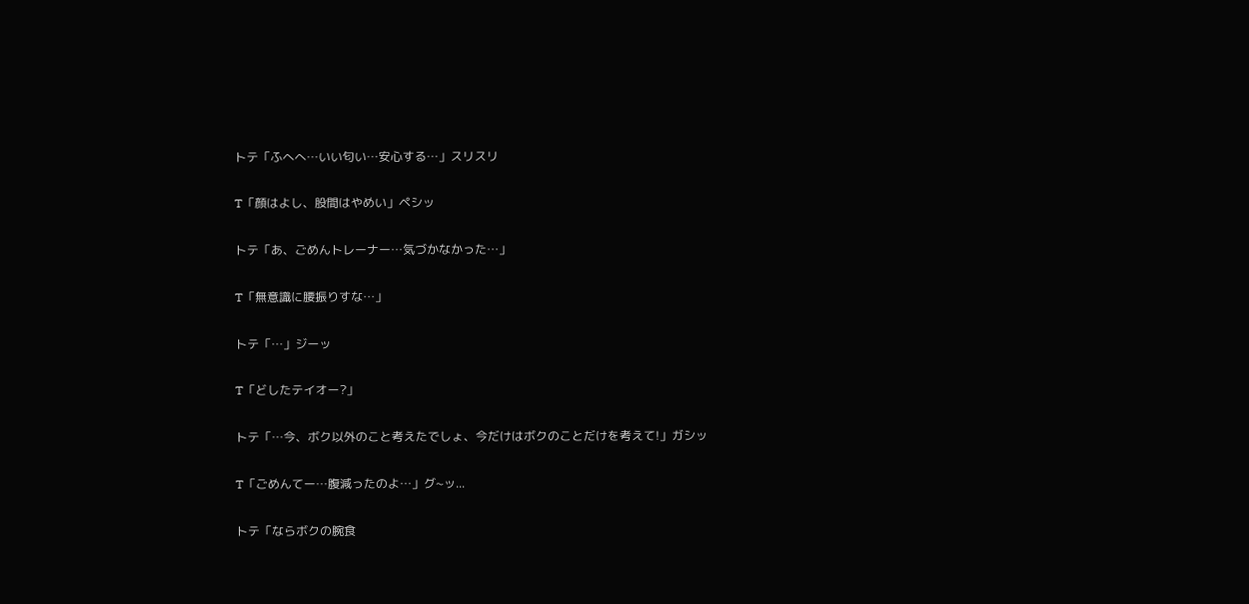トテ「ふへへ…いい匂い…安心する…」スリスリ

T「顔はよし、股間はやめい」ペシッ

トテ「あ、ごめんトレーナー…気づかなかった…」

T「無意識に腰振りすな…」

トテ「…」ジーッ

T「どしたテイオー?」

トテ「…今、ボク以外のこと考えたでしょ、今だけはボクのことだけを考えて!」ガシッ

T「ごめんてー…腹減ったのよ…」グ~ッ...

トテ「ならボクの腕食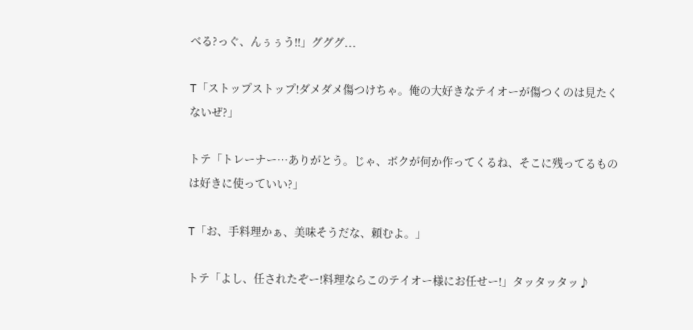べる?っぐ、んぅぅう!!」グググ...

T「ストップストップ!ダメダメ傷つけちゃ。俺の大好きなテイオーが傷つくのは見たくないぜ?」

トテ「トレーナー…ありがとう。じゃ、ボクが何か作ってくるね、そこに残ってるものは好きに使っていい?」

T「お、手料理かぁ、美味そうだな、頼むよ。」

トテ「よし、任されたぞー!料理ならこのテイオー様にお任せー!」タッタッタッ♪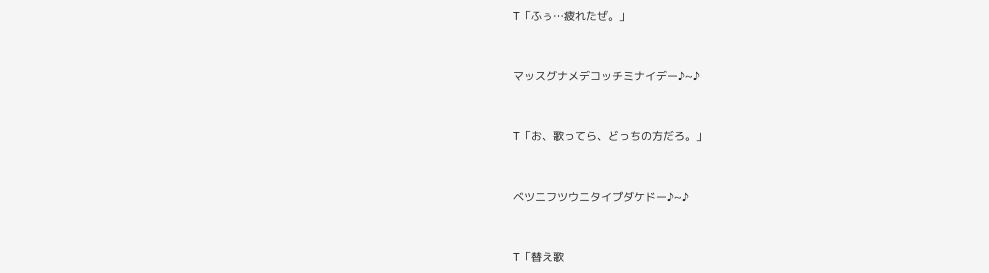T「ふぅ…疲れたぜ。」



マッスグナメデコッチミナイデー♪~♪



T「お、歌ってら、どっちの方だろ。」



ベツニフツウニタイプダケドー♪~♪



T「替え歌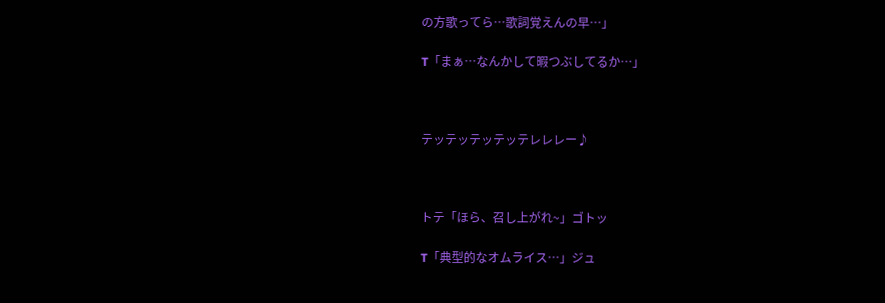の方歌ってら…歌詞覚えんの早…」

T「まぁ…なんかして暇つぶしてるか…」



テッテッテッテッテレレレー♪



トテ「ほら、召し上がれ~」ゴトッ

T「典型的なオムライス…」ジュ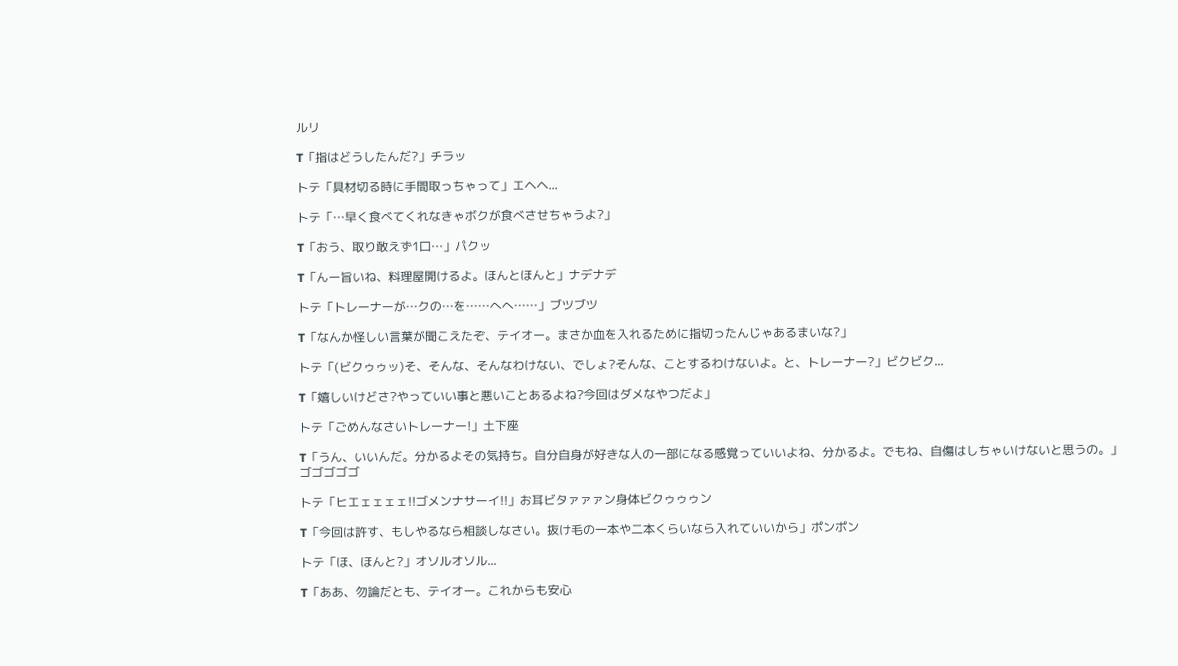ルリ

T「指はどうしたんだ?」チラッ

トテ「具材切る時に手間取っちゃって」エヘヘ...

トテ「…早く食べてくれなきゃボクが食べさせちゃうよ?」

T「おう、取り敢えず1口…」パクッ

T「んー旨いね、料理屋開けるよ。ほんとほんと」ナデナデ

トテ「トレーナーが…クの…を……へへ……」ブツブツ

T「なんか怪しい言葉が聞こえたぞ、テイオー。まさか血を入れるために指切ったんじゃあるまいな?」

トテ「(ビクゥゥッ)そ、そんな、そんなわけない、でしょ?そんな、ことするわけないよ。と、トレーナー?」ビクビク...

T「嬉しいけどさ?やっていい事と悪いことあるよね?今回はダメなやつだよ」

トテ「ごめんなさいトレーナー!」土下座

T「うん、いいんだ。分かるよその気持ち。自分自身が好きな人の一部になる感覚っていいよね、分かるよ。でもね、自傷はしちゃいけないと思うの。」ゴゴゴゴゴ

トテ「ヒエェェェェ!!ゴメンナサーイ!!」お耳ビタァァァン身体ビクゥゥゥン

T「今回は許す、もしやるなら相談しなさい。抜け毛の一本や二本くらいなら入れていいから」ポンポン

トテ「ほ、ほんと?」オソルオソル...

T「ああ、勿論だとも、テイオー。これからも安心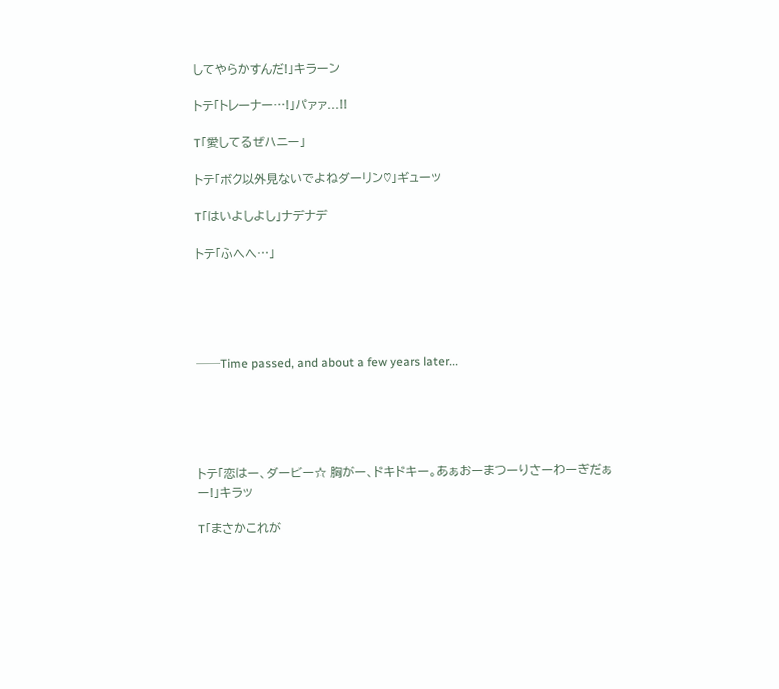してやらかすんだ!」キラーン

トテ「トレーナー…!」パァァ...!!

T「愛してるぜハニー」

トテ「ボク以外見ないでよねダーリン♡」ギューッ

T「はいよしよし」ナデナデ

トテ「ふへへ…」





──Time passed, and about a few years later...





トテ「恋はー、ダービー☆ 胸がー、ドキドキー。あぁおーまつーりさーわーぎだぁー!」キラッ

T「まさかこれが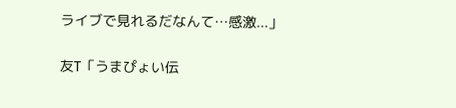ライブで見れるだなんて…感激...」

友T「うまぴょい伝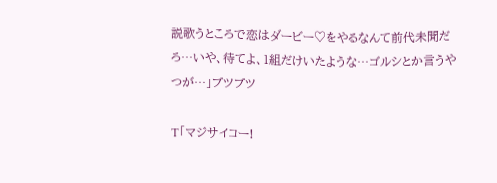説歌うところで恋はダービー♡をやるなんて前代未聞だろ…いや、待てよ、1組だけいたような…ゴルシとか言うやつが…」ブツブツ

T「マジサイコー!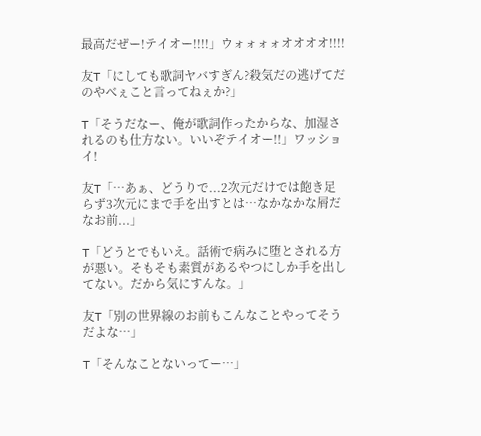最高だぜー!テイオー!!!!」ウォォォォオオオオ!!!!

友T「にしても歌詞ヤバすぎん?殺気だの逃げてだのやべぇこと言ってねぇか?」

T「そうだなー、俺が歌詞作ったからな、加湿されるのも仕方ない。いいぞテイオー!!」ワッショイ!

友T「…あぁ、どうりで...2次元だけでは飽き足らず3次元にまで手を出すとは…なかなかな屑だなお前...」

T「どうとでもいえ。話術で病みに堕とされる方が悪い。そもそも素質があるやつにしか手を出してない。だから気にすんな。」

友T「別の世界線のお前もこんなことやってそうだよな…」

T「そんなことないってー…」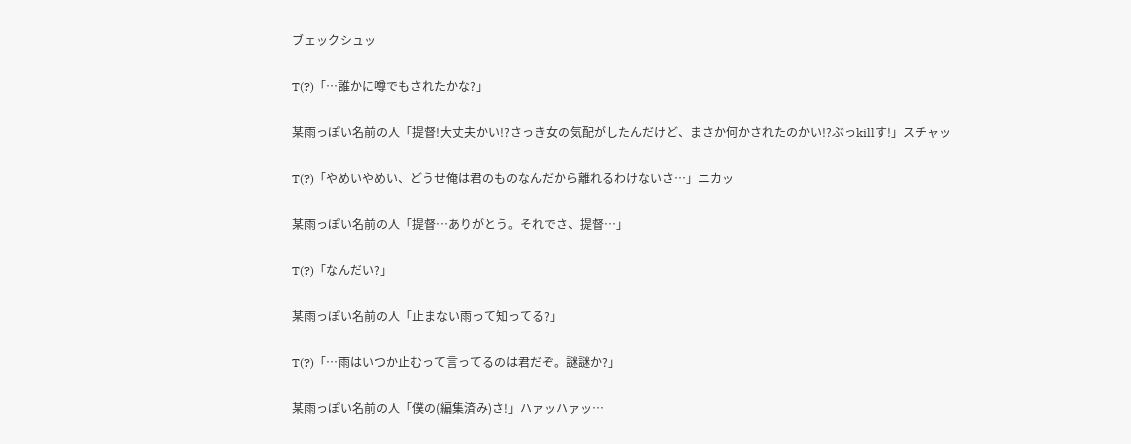ブェックシュッ

T(?)「…誰かに噂でもされたかな?」

某雨っぽい名前の人「提督!大丈夫かい!?さっき女の気配がしたんだけど、まさか何かされたのかい!?ぶっkillす!」スチャッ

T(?)「やめいやめい、どうせ俺は君のものなんだから離れるわけないさ…」ニカッ

某雨っぽい名前の人「提督…ありがとう。それでさ、提督…」

T(?)「なんだい?」

某雨っぽい名前の人「止まない雨って知ってる?」

T(?)「…雨はいつか止むって言ってるのは君だぞ。謎謎か?」

某雨っぽい名前の人「僕の(編集済み)さ!」ハァッハァッ…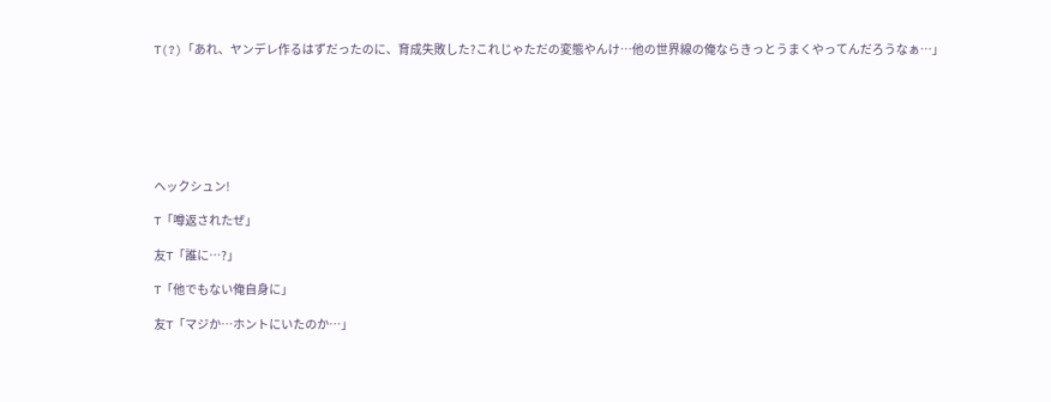T(?)「あれ、ヤンデレ作るはずだったのに、育成失敗した?これじゃただの変態やんけ…他の世界線の俺ならきっとうまくやってんだろうなぁ…」







ヘックシュン!

T「噂返されたぜ」

友T「誰に…?」

T「他でもない俺自身に」

友T「マジか…ホントにいたのか…」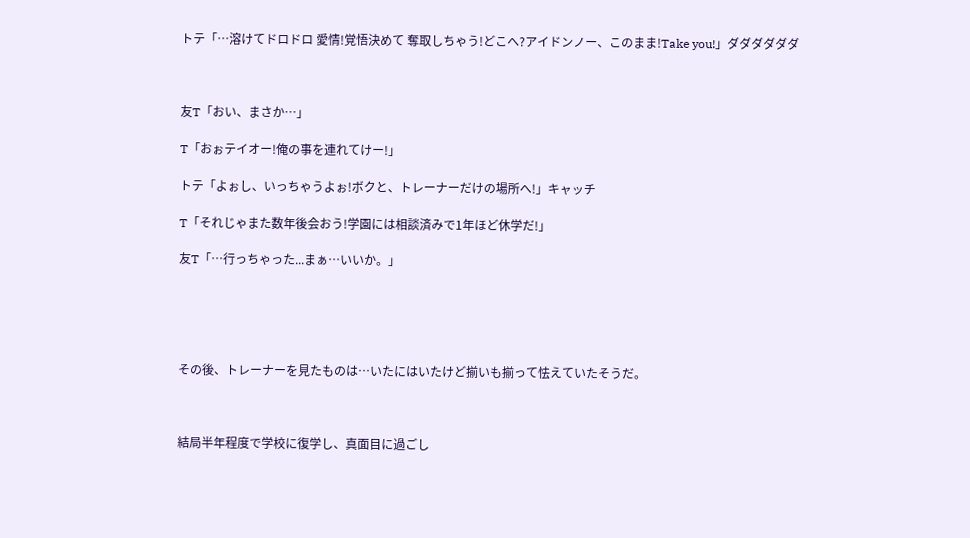トテ「…溶けてドロドロ 愛情!覚悟決めて 奪取しちゃう!どこへ?アイドンノー、このまま!Take you!」ダダダダダダ



友T「おい、まさか…」

T「おぉテイオー!俺の事を連れてけー!」

トテ「よぉし、いっちゃうよぉ!ボクと、トレーナーだけの場所へ!」キャッチ

T「それじゃまた数年後会おう!学園には相談済みで1年ほど休学だ!」

友T「…行っちゃった...まぁ…いいか。」





その後、トレーナーを見たものは…いたにはいたけど揃いも揃って怯えていたそうだ。



結局半年程度で学校に復学し、真面目に過ごし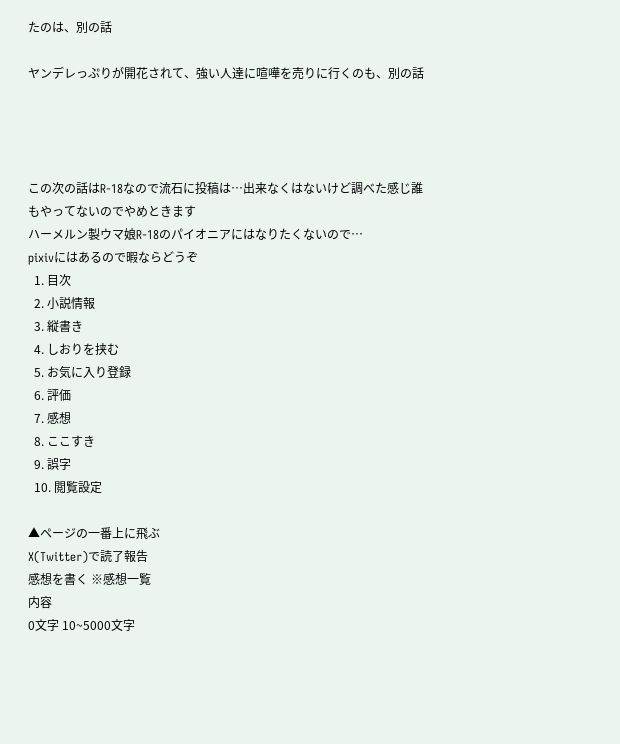たのは、別の話

ヤンデレっぷりが開花されて、強い人達に喧嘩を売りに行くのも、別の話




この次の話はR-18なので流石に投稿は…出来なくはないけど調べた感じ誰もやってないのでやめときます
ハーメルン製ウマ娘R-18のパイオニアにはなりたくないので…
pixivにはあるので暇ならどうぞ
  1. 目次
  2. 小説情報
  3. 縦書き
  4. しおりを挟む
  5. お気に入り登録
  6. 評価
  7. 感想
  8. ここすき
  9. 誤字
  10. 閲覧設定

▲ページの一番上に飛ぶ
X(Twitter)で読了報告
感想を書く ※感想一覧
内容
0文字 10~5000文字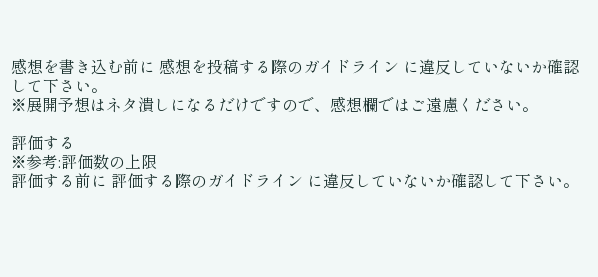感想を書き込む前に 感想を投稿する際のガイドライン に違反していないか確認して下さい。
※展開予想はネタ潰しになるだけですので、感想欄ではご遠慮ください。

評価する
※参考:評価数の上限
評価する前に 評価する際のガイドライン に違反していないか確認して下さい。